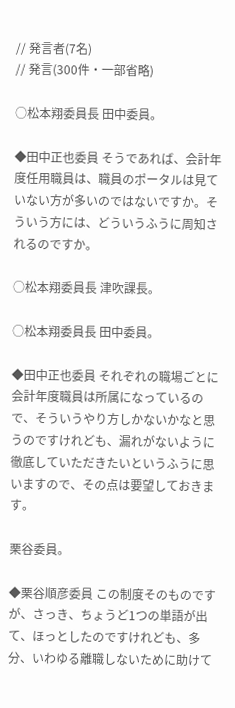// 発言者(7名)
// 発言(300件・一部省略)

○松本翔委員長 田中委員。

◆田中正也委員 そうであれば、会計年度任用職員は、職員のポータルは見ていない方が多いのではないですか。そういう方には、どういうふうに周知されるのですか。

○松本翔委員長 津吹課長。

○松本翔委員長 田中委員。

◆田中正也委員 それぞれの職場ごとに会計年度職員は所属になっているので、そういうやり方しかないかなと思うのですけれども、漏れがないように徹底していただきたいというふうに思いますので、その点は要望しておきます。

栗谷委員。

◆栗谷順彦委員 この制度そのものですが、さっき、ちょうど1つの単語が出て、ほっとしたのですけれども、多分、いわゆる離職しないために助けて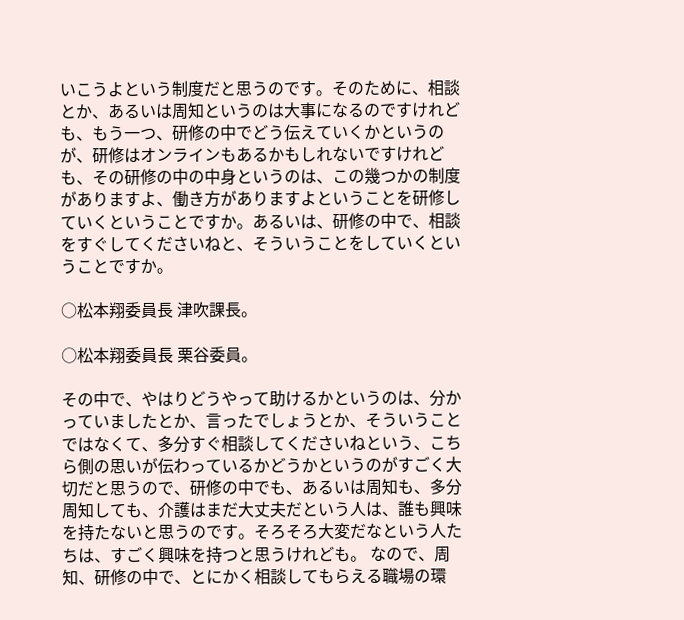いこうよという制度だと思うのです。そのために、相談とか、あるいは周知というのは大事になるのですけれども、もう一つ、研修の中でどう伝えていくかというのが、研修はオンラインもあるかもしれないですけれども、その研修の中の中身というのは、この幾つかの制度がありますよ、働き方がありますよということを研修していくということですか。あるいは、研修の中で、相談をすぐしてくださいねと、そういうことをしていくということですか。

○松本翔委員長 津吹課長。

○松本翔委員長 栗谷委員。

その中で、やはりどうやって助けるかというのは、分かっていましたとか、言ったでしょうとか、そういうことではなくて、多分すぐ相談してくださいねという、こちら側の思いが伝わっているかどうかというのがすごく大切だと思うので、研修の中でも、あるいは周知も、多分周知しても、介護はまだ大丈夫だという人は、誰も興味を持たないと思うのです。そろそろ大変だなという人たちは、すごく興味を持つと思うけれども。 なので、周知、研修の中で、とにかく相談してもらえる職場の環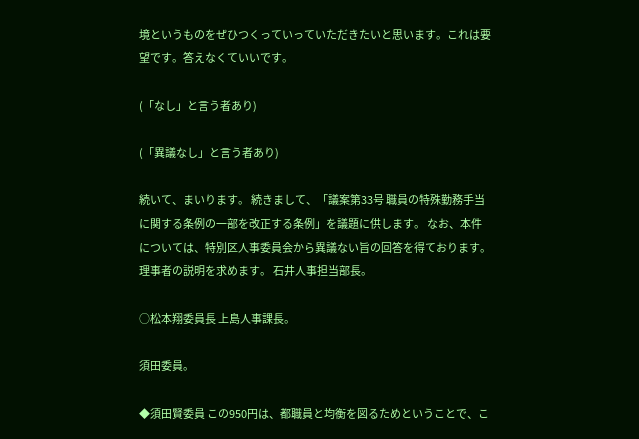境というものをぜひつくっていっていただきたいと思います。これは要望です。答えなくていいです。

(「なし」と言う者あり)

(「異議なし」と言う者あり)

続いて、まいります。 続きまして、「議案第33号 職員の特殊勤務手当に関する条例の一部を改正する条例」を議題に供します。 なお、本件については、特別区人事委員会から異議ない旨の回答を得ております。 理事者の説明を求めます。 石井人事担当部長。

○松本翔委員長 上島人事課長。

須田委員。

◆須田賢委員 この950円は、都職員と均衡を図るためということで、こ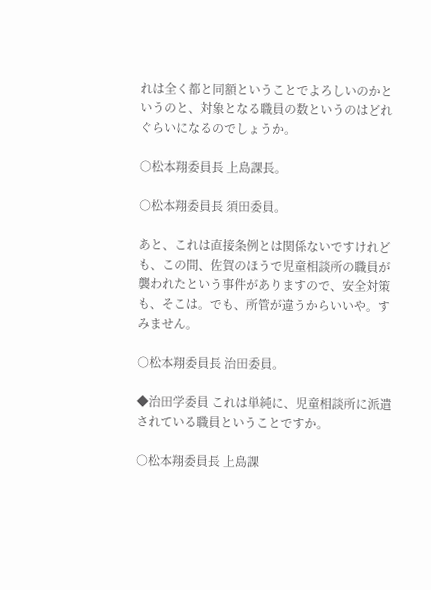れは全く都と同額ということでよろしいのかというのと、対象となる職員の数というのはどれぐらいになるのでしょうか。

○松本翔委員長 上島課長。

○松本翔委員長 須田委員。

あと、これは直接条例とは関係ないですけれども、この間、佐賀のほうで児童相談所の職員が襲われたという事件がありますので、安全対策も、そこは。でも、所管が違うからいいや。すみません。

○松本翔委員長 治田委員。

◆治田学委員 これは単純に、児童相談所に派遣されている職員ということですか。

○松本翔委員長 上島課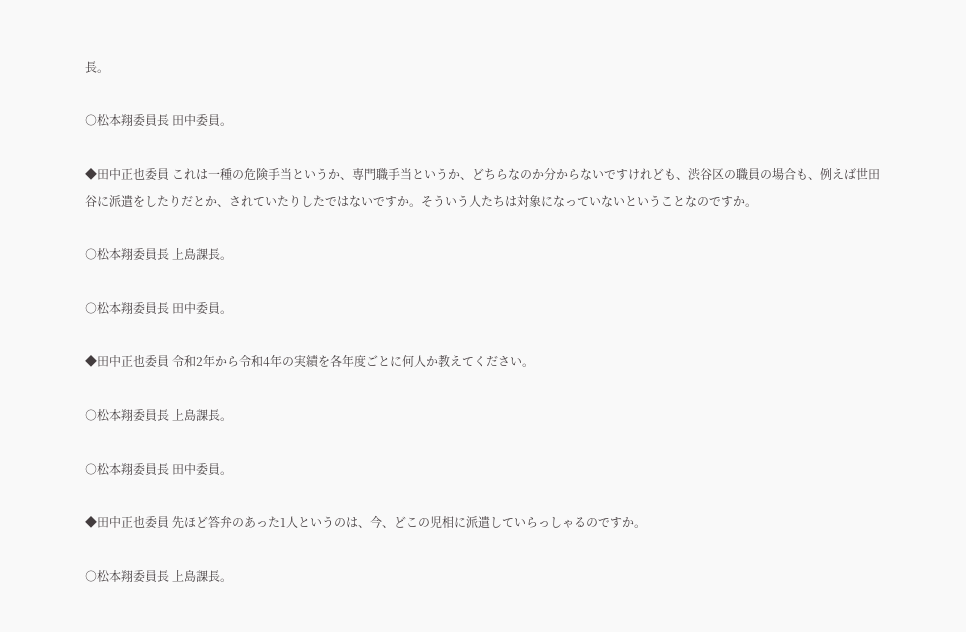長。

○松本翔委員長 田中委員。

◆田中正也委員 これは一種の危険手当というか、専門職手当というか、どちらなのか分からないですけれども、渋谷区の職員の場合も、例えば世田谷に派遣をしたりだとか、されていたりしたではないですか。そういう人たちは対象になっていないということなのですか。

○松本翔委員長 上島課長。

○松本翔委員長 田中委員。

◆田中正也委員 令和2年から令和4年の実績を各年度ごとに何人か教えてください。

○松本翔委員長 上島課長。

○松本翔委員長 田中委員。

◆田中正也委員 先ほど答弁のあった1人というのは、今、どこの児相に派遣していらっしゃるのですか。

○松本翔委員長 上島課長。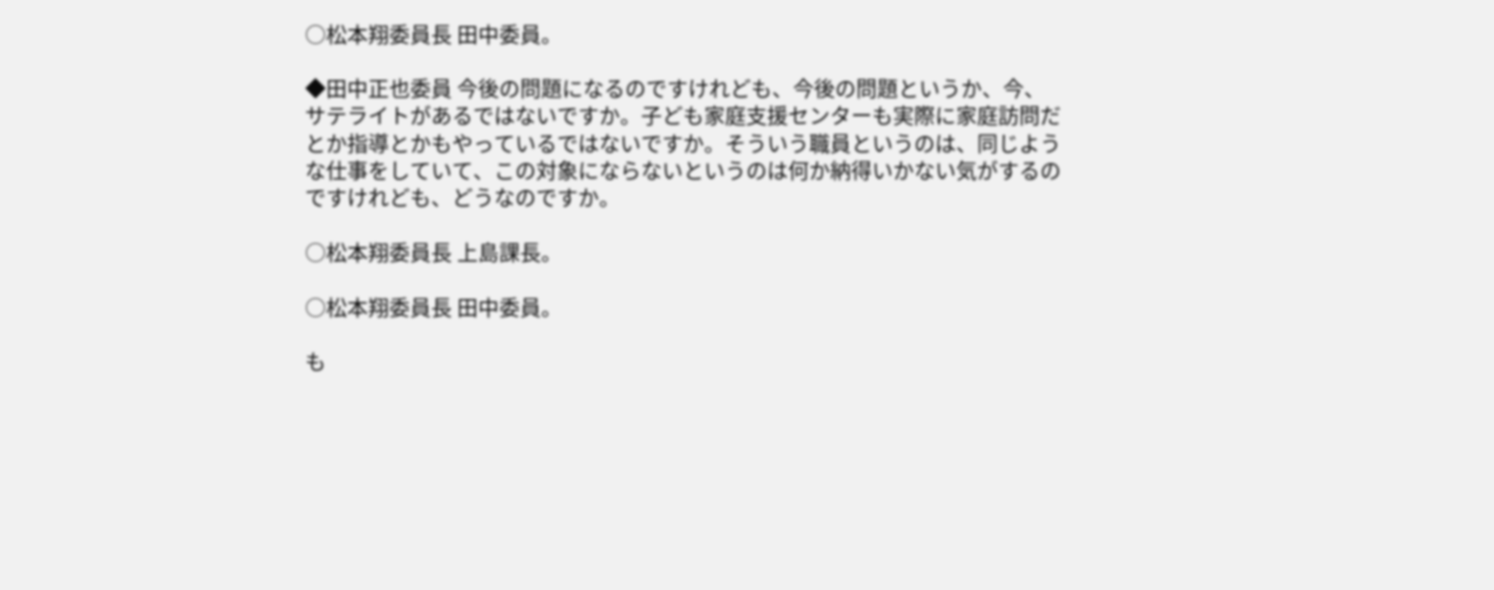○松本翔委員長 田中委員。

◆田中正也委員 今後の問題になるのですけれども、今後の問題というか、今、サテライトがあるではないですか。子ども家庭支援センターも実際に家庭訪問だとか指導とかもやっているではないですか。そういう職員というのは、同じような仕事をしていて、この対象にならないというのは何か納得いかない気がするのですけれども、どうなのですか。

○松本翔委員長 上島課長。

○松本翔委員長 田中委員。

も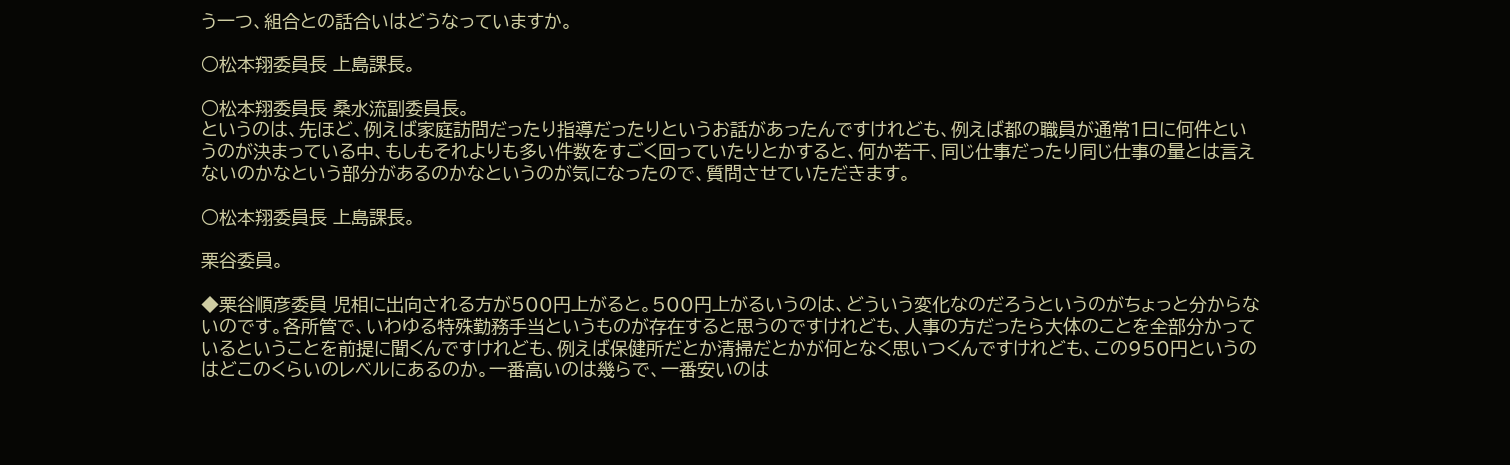う一つ、組合との話合いはどうなっていますか。

○松本翔委員長 上島課長。

○松本翔委員長 桑水流副委員長。
というのは、先ほど、例えば家庭訪問だったり指導だったりというお話があったんですけれども、例えば都の職員が通常1日に何件というのが決まっている中、もしもそれよりも多い件数をすごく回っていたりとかすると、何か若干、同じ仕事だったり同じ仕事の量とは言えないのかなという部分があるのかなというのが気になったので、質問させていただきます。

○松本翔委員長 上島課長。

栗谷委員。

◆栗谷順彦委員 児相に出向される方が500円上がると。500円上がるいうのは、どういう変化なのだろうというのがちょっと分からないのです。各所管で、いわゆる特殊勤務手当というものが存在すると思うのですけれども、人事の方だったら大体のことを全部分かっているということを前提に聞くんですけれども、例えば保健所だとか清掃だとかが何となく思いつくんですけれども、この950円というのはどこのくらいのレベルにあるのか。一番高いのは幾らで、一番安いのは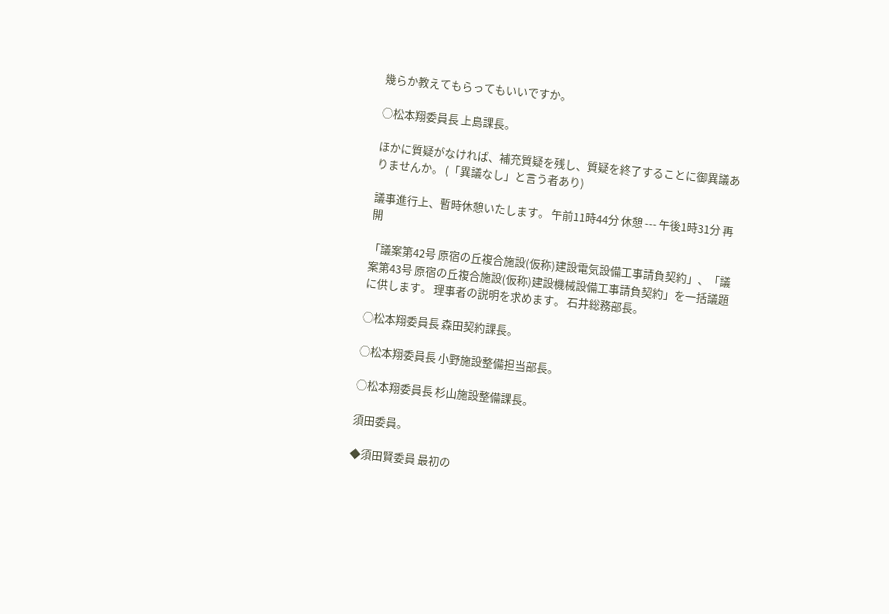幾らか教えてもらってもいいですか。

○松本翔委員長 上島課長。

ほかに質疑がなければ、補充質疑を残し、質疑を終了することに御異議ありませんか。 (「異議なし」と言う者あり)

議事進行上、暫時休憩いたします。 午前11時44分 休憩 --- 午後1時31分 再開

「議案第42号 原宿の丘複合施設(仮称)建設電気設備工事請負契約」、「議案第43号 原宿の丘複合施設(仮称)建設機械設備工事請負契約」を一括議題に供します。 理事者の説明を求めます。 石井総務部長。

○松本翔委員長 森田契約課長。

○松本翔委員長 小野施設整備担当部長。

○松本翔委員長 杉山施設整備課長。

須田委員。

◆須田賢委員 最初の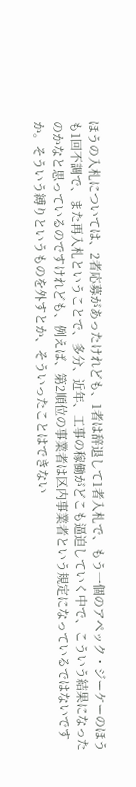ほうの入札については、2者応募があったけれども、1者は辞退して1者入札で、もう一個のアペック・ジーケーのほうも1回不調で、また再入札ということで、多分、近年、工事の稼働がどこも逼迫していく中で、こういう結果になったのかなと思っているのですけれども、例えば、第2順位の事業者は区内事業者という規定になっているではないですか。そういう縛りというものを外すとか、そういったことはできない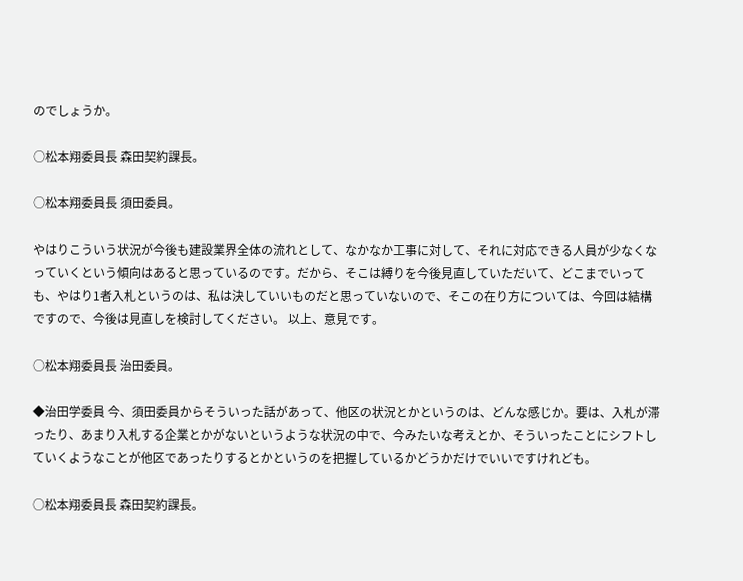のでしょうか。

○松本翔委員長 森田契約課長。

○松本翔委員長 須田委員。

やはりこういう状況が今後も建設業界全体の流れとして、なかなか工事に対して、それに対応できる人員が少なくなっていくという傾向はあると思っているのです。だから、そこは縛りを今後見直していただいて、どこまでいっても、やはり1者入札というのは、私は決していいものだと思っていないので、そこの在り方については、今回は結構ですので、今後は見直しを検討してください。 以上、意見です。

○松本翔委員長 治田委員。

◆治田学委員 今、須田委員からそういった話があって、他区の状況とかというのは、どんな感じか。要は、入札が滞ったり、あまり入札する企業とかがないというような状況の中で、今みたいな考えとか、そういったことにシフトしていくようなことが他区であったりするとかというのを把握しているかどうかだけでいいですけれども。

○松本翔委員長 森田契約課長。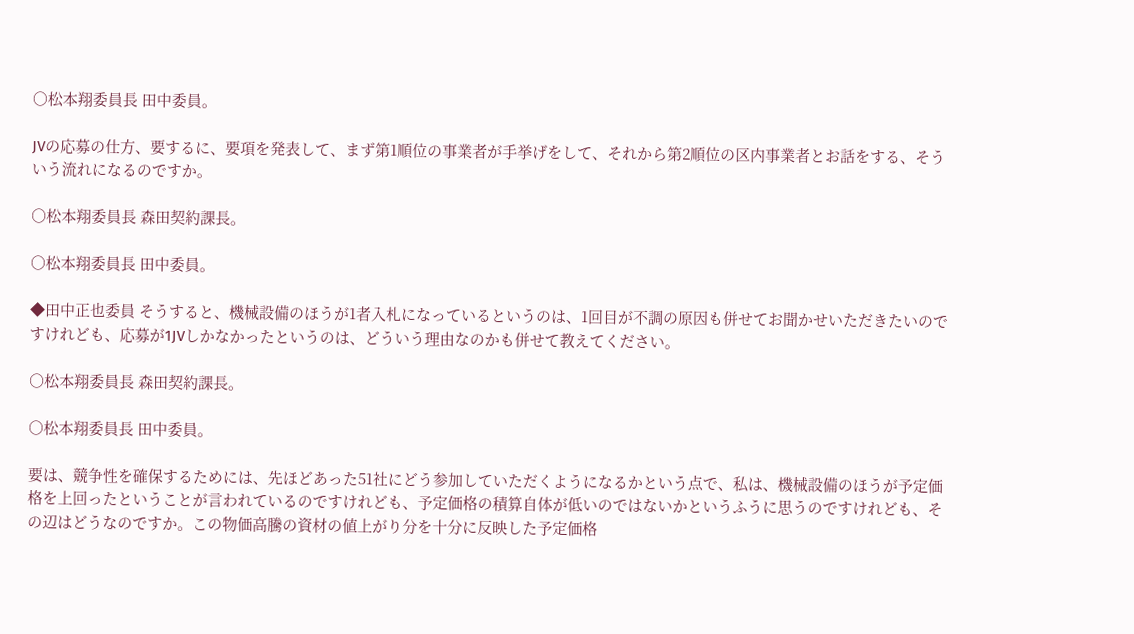○松本翔委員長 田中委員。

JVの応募の仕方、要するに、要項を発表して、まず第1順位の事業者が手挙げをして、それから第2順位の区内事業者とお話をする、そういう流れになるのですか。

○松本翔委員長 森田契約課長。

○松本翔委員長 田中委員。

◆田中正也委員 そうすると、機械設備のほうが1者入札になっているというのは、1回目が不調の原因も併せてお聞かせいただきたいのですけれども、応募が1JVしかなかったというのは、どういう理由なのかも併せて教えてください。

○松本翔委員長 森田契約課長。

○松本翔委員長 田中委員。

要は、競争性を確保するためには、先ほどあった51社にどう参加していただくようになるかという点で、私は、機械設備のほうが予定価格を上回ったということが言われているのですけれども、予定価格の積算自体が低いのではないかというふうに思うのですけれども、その辺はどうなのですか。この物価高騰の資材の値上がり分を十分に反映した予定価格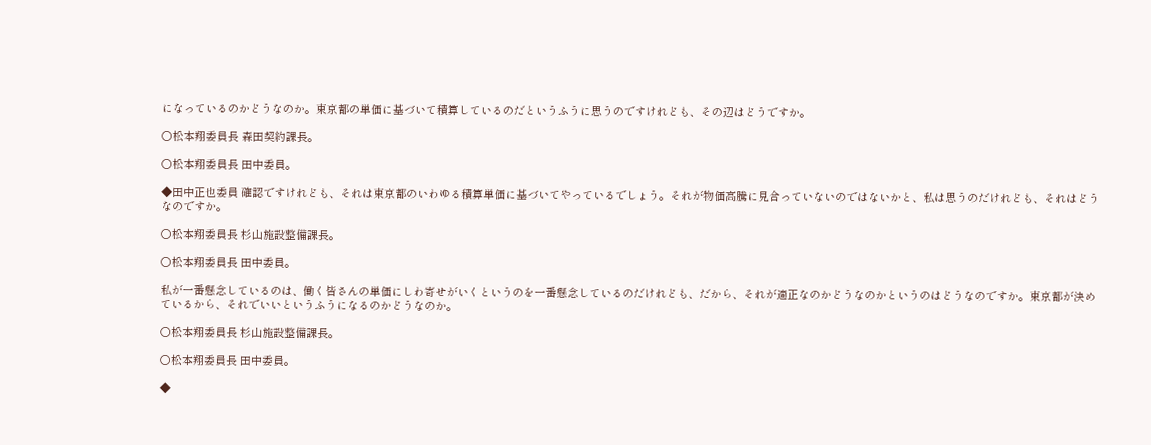になっているのかどうなのか。東京都の単価に基づいて積算しているのだというふうに思うのですけれども、その辺はどうですか。

○松本翔委員長 森田契約課長。

○松本翔委員長 田中委員。

◆田中正也委員 確認ですけれども、それは東京都のいわゆる積算単価に基づいてやっているでしょう。それが物価高騰に見合っていないのではないかと、私は思うのだけれども、それはどうなのですか。

○松本翔委員長 杉山施設整備課長。

○松本翔委員長 田中委員。

私が一番懸念しているのは、働く皆さんの単価にしわ寄せがいくというのを一番懸念しているのだけれども、だから、それが適正なのかどうなのかというのはどうなのですか。東京都が決めているから、それでいいというふうになるのかどうなのか。

○松本翔委員長 杉山施設整備課長。

○松本翔委員長 田中委員。

◆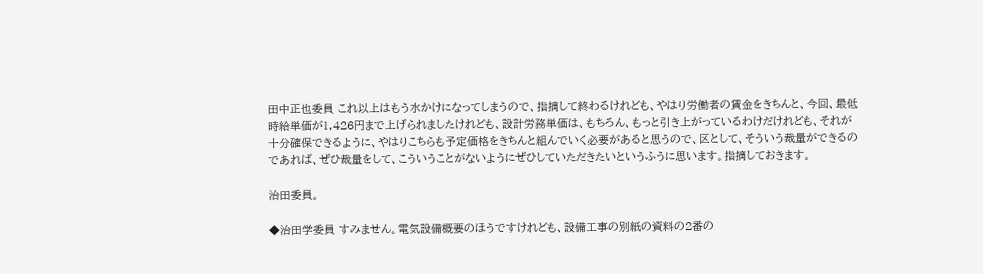田中正也委員 これ以上はもう水かけになってしまうので、指摘して終わるけれども、やはり労働者の賃金をきちんと、今回、最低時給単価が1,426円まで上げられましたけれども、設計労務単価は、もちろん、もっと引き上がっているわけだけれども、それが十分確保できるように、やはりこちらも予定価格をきちんと組んでいく必要があると思うので、区として、そういう裁量ができるのであれば、ぜひ裁量をして、こういうことがないようにぜひしていただきたいというふうに思います。指摘しておきます。

治田委員。

◆治田学委員 すみません。電気設備概要のほうですけれども、設備工事の別紙の資料の2番の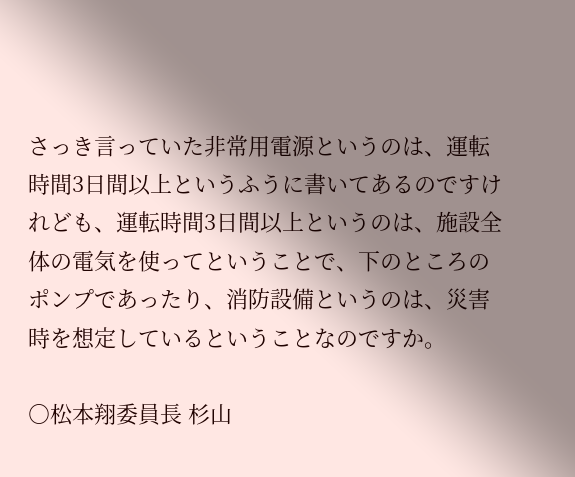さっき言っていた非常用電源というのは、運転時間3日間以上というふうに書いてあるのですけれども、運転時間3日間以上というのは、施設全体の電気を使ってということで、下のところのポンプであったり、消防設備というのは、災害時を想定しているということなのですか。

○松本翔委員長 杉山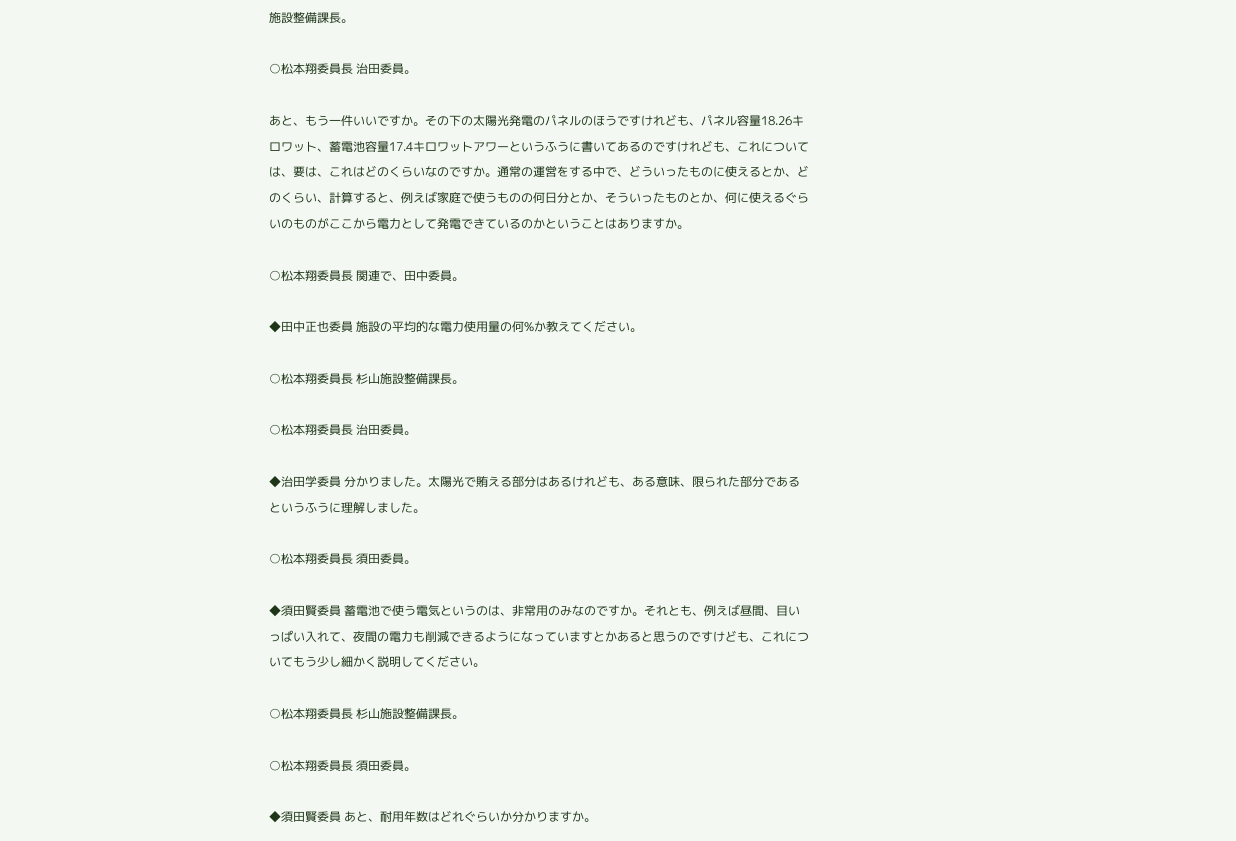施設整備課長。

○松本翔委員長 治田委員。

あと、もう一件いいですか。その下の太陽光発電のパネルのほうですけれども、パネル容量18.26キロワット、蓄電池容量17.4キロワットアワーというふうに書いてあるのですけれども、これについては、要は、これはどのくらいなのですか。通常の運営をする中で、どういったものに使えるとか、どのくらい、計算すると、例えば家庭で使うものの何日分とか、そういったものとか、何に使えるぐらいのものがここから電力として発電できているのかということはありますか。

○松本翔委員長 関連で、田中委員。

◆田中正也委員 施設の平均的な電力使用量の何%か教えてください。

○松本翔委員長 杉山施設整備課長。

○松本翔委員長 治田委員。

◆治田学委員 分かりました。太陽光で賄える部分はあるけれども、ある意味、限られた部分であるというふうに理解しました。

○松本翔委員長 須田委員。

◆須田賢委員 蓄電池で使う電気というのは、非常用のみなのですか。それとも、例えば昼間、目いっぱい入れて、夜間の電力も削減できるようになっていますとかあると思うのですけども、これについてもう少し細かく説明してください。

○松本翔委員長 杉山施設整備課長。

○松本翔委員長 須田委員。

◆須田賢委員 あと、耐用年数はどれぐらいか分かりますか。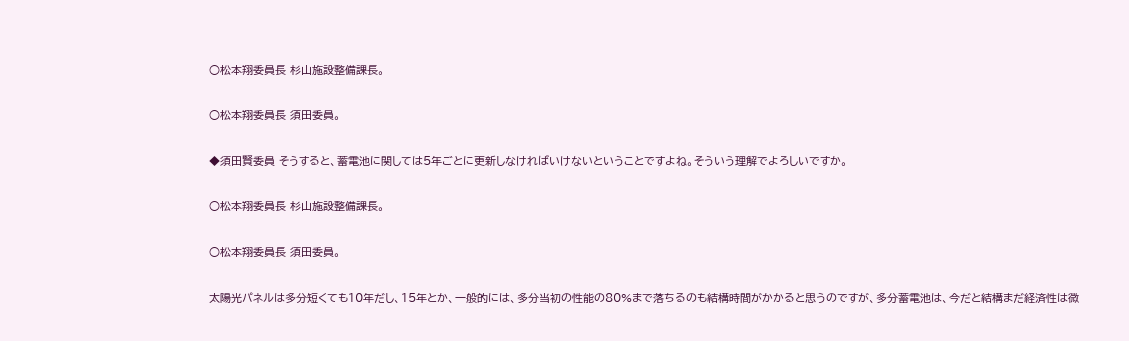○松本翔委員長 杉山施設整備課長。

○松本翔委員長 須田委員。

◆須田賢委員 そうすると、蓄電池に関しては5年ごとに更新しなければいけないということですよね。そういう理解でよろしいですか。

○松本翔委員長 杉山施設整備課長。

○松本翔委員長 須田委員。

太陽光パネルは多分短くても10年だし、15年とか、一般的には、多分当初の性能の80%まで落ちるのも結構時間がかかると思うのですが、多分蓄電池は、今だと結構まだ経済性は微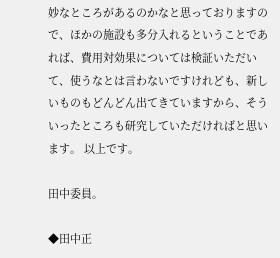妙なところがあるのかなと思っておりますので、ほかの施設も多分入れるということであれば、費用対効果については検証いただいて、使うなとは言わないですけれども、新しいものもどんどん出てきていますから、そういったところも研究していただければと思います。 以上です。

田中委員。

◆田中正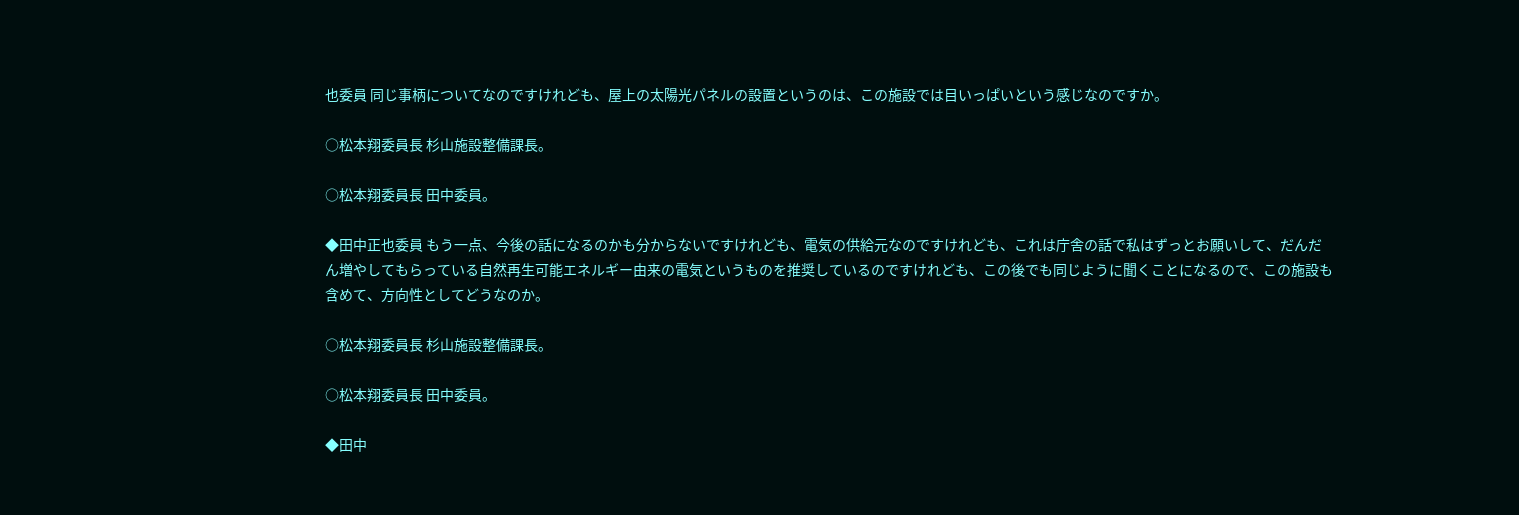也委員 同じ事柄についてなのですけれども、屋上の太陽光パネルの設置というのは、この施設では目いっぱいという感じなのですか。

○松本翔委員長 杉山施設整備課長。

○松本翔委員長 田中委員。

◆田中正也委員 もう一点、今後の話になるのかも分からないですけれども、電気の供給元なのですけれども、これは庁舎の話で私はずっとお願いして、だんだん増やしてもらっている自然再生可能エネルギー由来の電気というものを推奨しているのですけれども、この後でも同じように聞くことになるので、この施設も含めて、方向性としてどうなのか。

○松本翔委員長 杉山施設整備課長。

○松本翔委員長 田中委員。

◆田中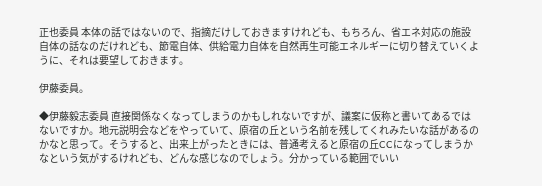正也委員 本体の話ではないので、指摘だけしておきますけれども、もちろん、省エネ対応の施設自体の話なのだけれども、節電自体、供給電力自体を自然再生可能エネルギーに切り替えていくように、それは要望しておきます。

伊藤委員。

◆伊藤毅志委員 直接関係なくなってしまうのかもしれないですが、議案に仮称と書いてあるではないですか。地元説明会などをやっていて、原宿の丘という名前を残してくれみたいな話があるのかなと思って。そうすると、出来上がったときには、普通考えると原宿の丘CCになってしまうかなという気がするけれども、どんな感じなのでしょう。分かっている範囲でいい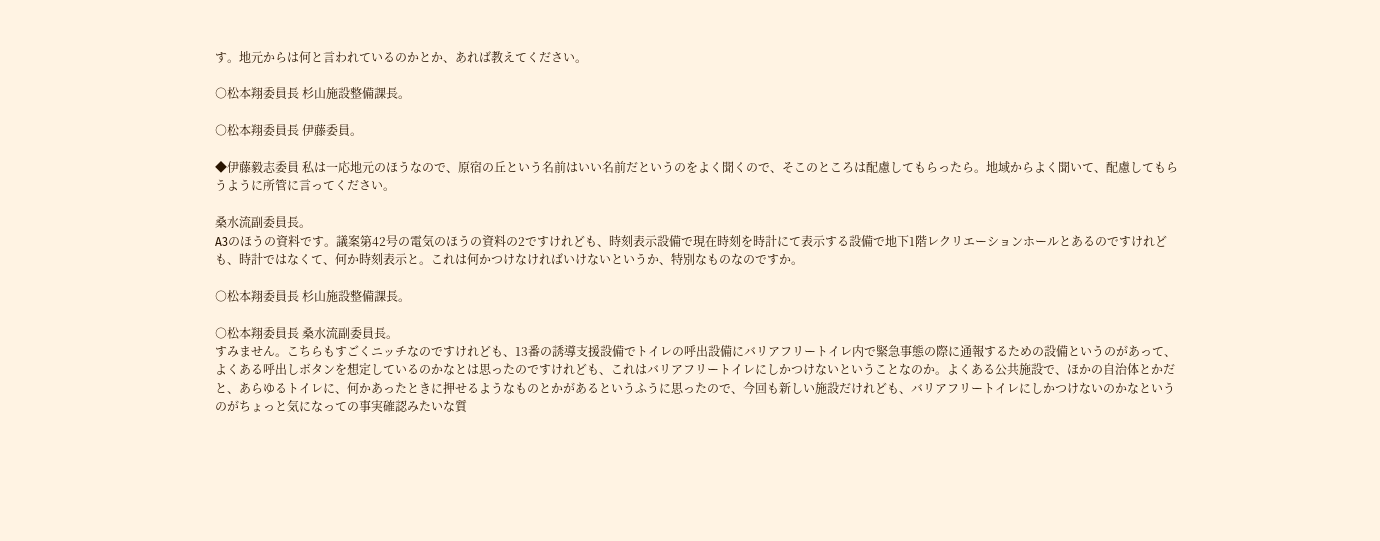す。地元からは何と言われているのかとか、あれば教えてください。

○松本翔委員長 杉山施設整備課長。

○松本翔委員長 伊藤委員。

◆伊藤毅志委員 私は一応地元のほうなので、原宿の丘という名前はいい名前だというのをよく聞くので、そこのところは配慮してもらったら。地域からよく聞いて、配慮してもらうように所管に言ってください。

桑水流副委員長。
A3のほうの資料です。議案第42号の電気のほうの資料の2ですけれども、時刻表示設備で現在時刻を時計にて表示する設備で地下1階レクリエーションホールとあるのですけれども、時計ではなくて、何か時刻表示と。これは何かつけなければいけないというか、特別なものなのですか。

○松本翔委員長 杉山施設整備課長。

○松本翔委員長 桑水流副委員長。
すみません。こちらもすごくニッチなのですけれども、13番の誘導支援設備でトイレの呼出設備にバリアフリートイレ内で緊急事態の際に通報するための設備というのがあって、よくある呼出しボタンを想定しているのかなとは思ったのですけれども、これはバリアフリートイレにしかつけないということなのか。よくある公共施設で、ほかの自治体とかだと、あらゆるトイレに、何かあったときに押せるようなものとかがあるというふうに思ったので、今回も新しい施設だけれども、バリアフリートイレにしかつけないのかなというのがちょっと気になっての事実確認みたいな質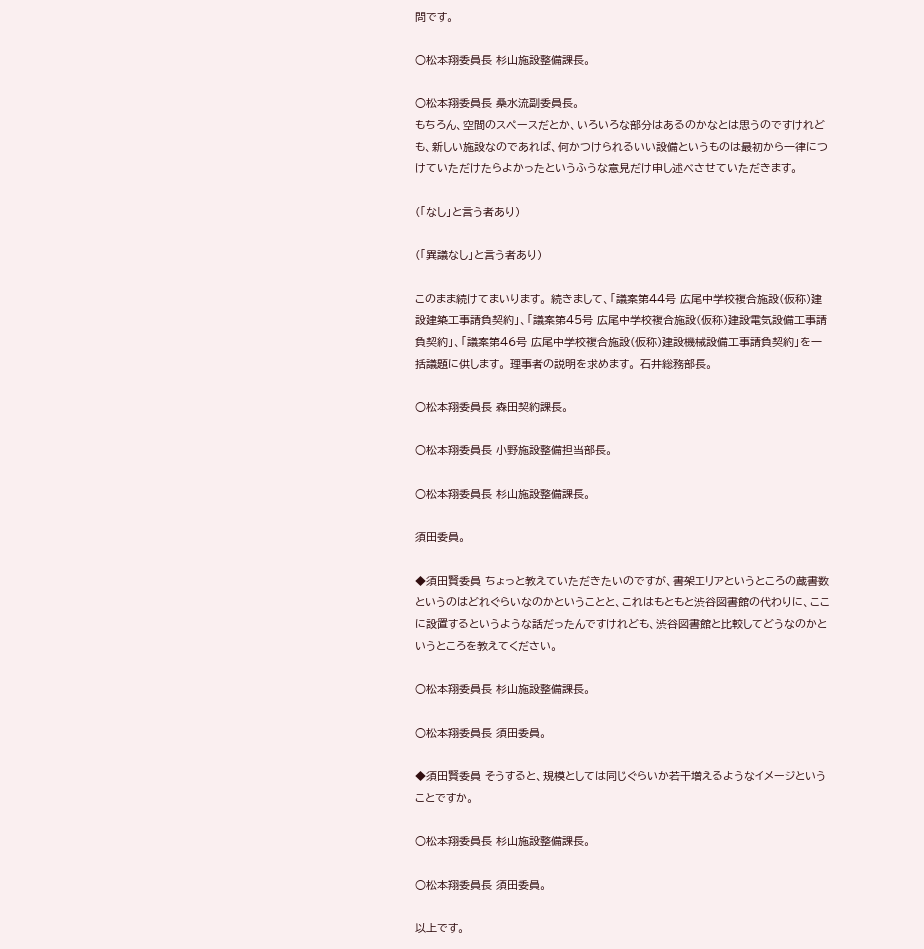問です。

○松本翔委員長 杉山施設整備課長。

○松本翔委員長 桑水流副委員長。
もちろん、空間のスペースだとか、いろいろな部分はあるのかなとは思うのですけれども、新しい施設なのであれば、何かつけられるいい設備というものは最初から一律につけていただけたらよかったというふうな意見だけ申し述べさせていただきます。

(「なし」と言う者あり)

(「異議なし」と言う者あり)

このまま続けてまいります。 続きまして、「議案第44号 広尾中学校複合施設(仮称)建設建築工事請負契約」、「議案第45号 広尾中学校複合施設(仮称)建設電気設備工事請負契約」、「議案第46号 広尾中学校複合施設(仮称)建設機械設備工事請負契約」を一括議題に供します。 理事者の説明を求めます。 石井総務部長。

○松本翔委員長 森田契約課長。

○松本翔委員長 小野施設整備担当部長。

○松本翔委員長 杉山施設整備課長。

須田委員。

◆須田賢委員 ちょっと教えていただきたいのですが、書架エリアというところの蔵書数というのはどれぐらいなのかということと、これはもともと渋谷図書館の代わりに、ここに設置するというような話だったんですけれども、渋谷図書館と比較してどうなのかというところを教えてください。

○松本翔委員長 杉山施設整備課長。

○松本翔委員長 須田委員。

◆須田賢委員 そうすると、規模としては同じぐらいか若干増えるようなイメージということですか。

○松本翔委員長 杉山施設整備課長。

○松本翔委員長 須田委員。

以上です。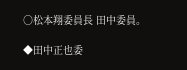○松本翔委員長 田中委員。

◆田中正也委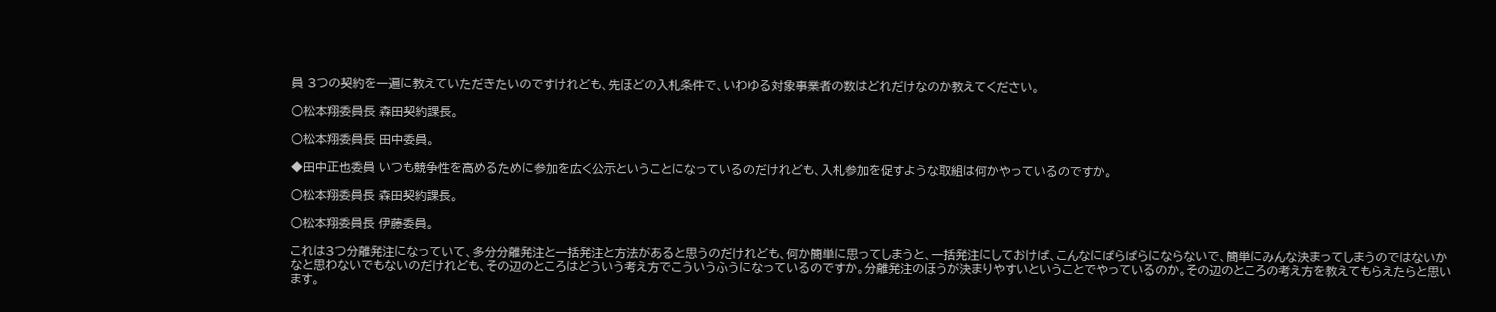員 3つの契約を一遍に教えていただきたいのですけれども、先ほどの入札条件で、いわゆる対象事業者の数はどれだけなのか教えてください。

○松本翔委員長 森田契約課長。

○松本翔委員長 田中委員。

◆田中正也委員 いつも競争性を高めるために参加を広く公示ということになっているのだけれども、入札参加を促すような取組は何かやっているのですか。

○松本翔委員長 森田契約課長。

○松本翔委員長 伊藤委員。

これは3つ分離発注になっていて、多分分離発注と一括発注と方法があると思うのだけれども、何か簡単に思ってしまうと、一括発注にしておけば、こんなにばらばらにならないで、簡単にみんな決まってしまうのではないかなと思わないでもないのだけれども、その辺のところはどういう考え方でこういうふうになっているのですか。分離発注のほうが決まりやすいということでやっているのか。その辺のところの考え方を教えてもらえたらと思います。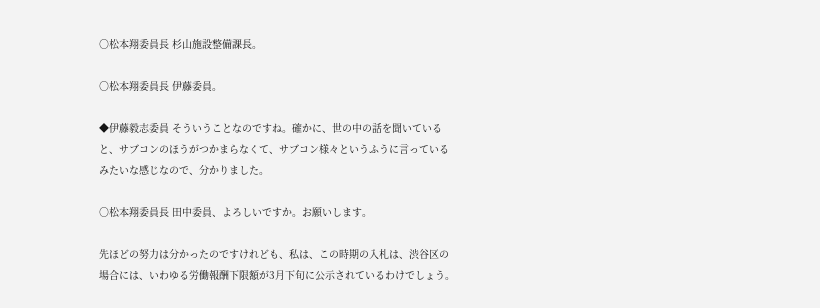○松本翔委員長 杉山施設整備課長。

○松本翔委員長 伊藤委員。

◆伊藤毅志委員 そういうことなのですね。確かに、世の中の話を聞いていると、サブコンのほうがつかまらなくて、サブコン様々というふうに言っているみたいな感じなので、分かりました。

○松本翔委員長 田中委員、よろしいですか。お願いします。

先ほどの努力は分かったのですけれども、私は、この時期の入札は、渋谷区の場合には、いわゆる労働報酬下限額が3月下旬に公示されているわけでしょう。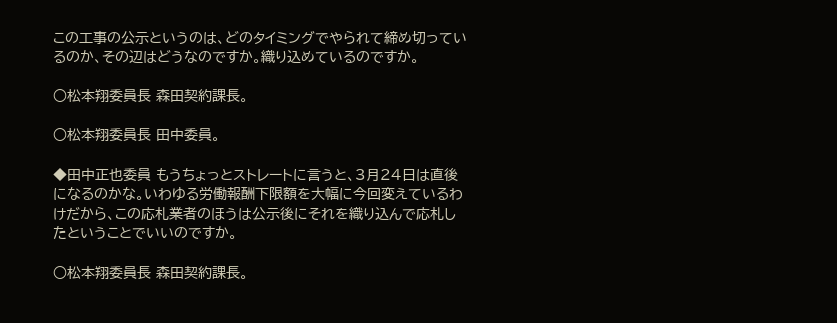この工事の公示というのは、どのタイミングでやられて締め切っているのか、その辺はどうなのですか。織り込めているのですか。

○松本翔委員長 森田契約課長。

○松本翔委員長 田中委員。

◆田中正也委員 もうちょっとストレートに言うと、3月24日は直後になるのかな。いわゆる労働報酬下限額を大幅に今回変えているわけだから、この応札業者のほうは公示後にそれを織り込んで応札したということでいいのですか。

○松本翔委員長 森田契約課長。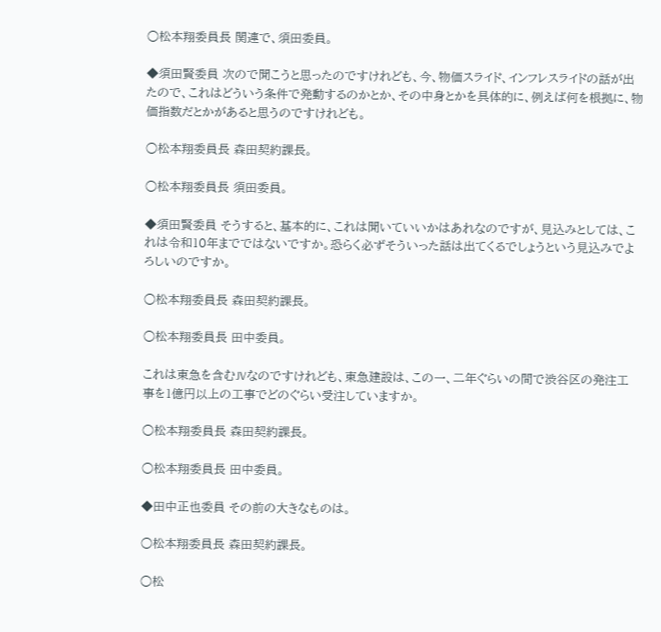○松本翔委員長 関連で、須田委員。

◆須田賢委員 次ので聞こうと思ったのですけれども、今、物価スライド、インフレスライドの話が出たので、これはどういう条件で発動するのかとか、その中身とかを具体的に、例えば何を根拠に、物価指数だとかがあると思うのですけれども。

○松本翔委員長 森田契約課長。

○松本翔委員長 須田委員。

◆須田賢委員 そうすると、基本的に、これは聞いていいかはあれなのですが、見込みとしては、これは令和10年までではないですか。恐らく必ずそういった話は出てくるでしょうという見込みでよろしいのですか。

○松本翔委員長 森田契約課長。

○松本翔委員長 田中委員。

これは東急を含むJVなのですけれども、東急建設は、この一、二年ぐらいの間で渋谷区の発注工事を1億円以上の工事でどのぐらい受注していますか。

○松本翔委員長 森田契約課長。

○松本翔委員長 田中委員。

◆田中正也委員 その前の大きなものは。

○松本翔委員長 森田契約課長。

○松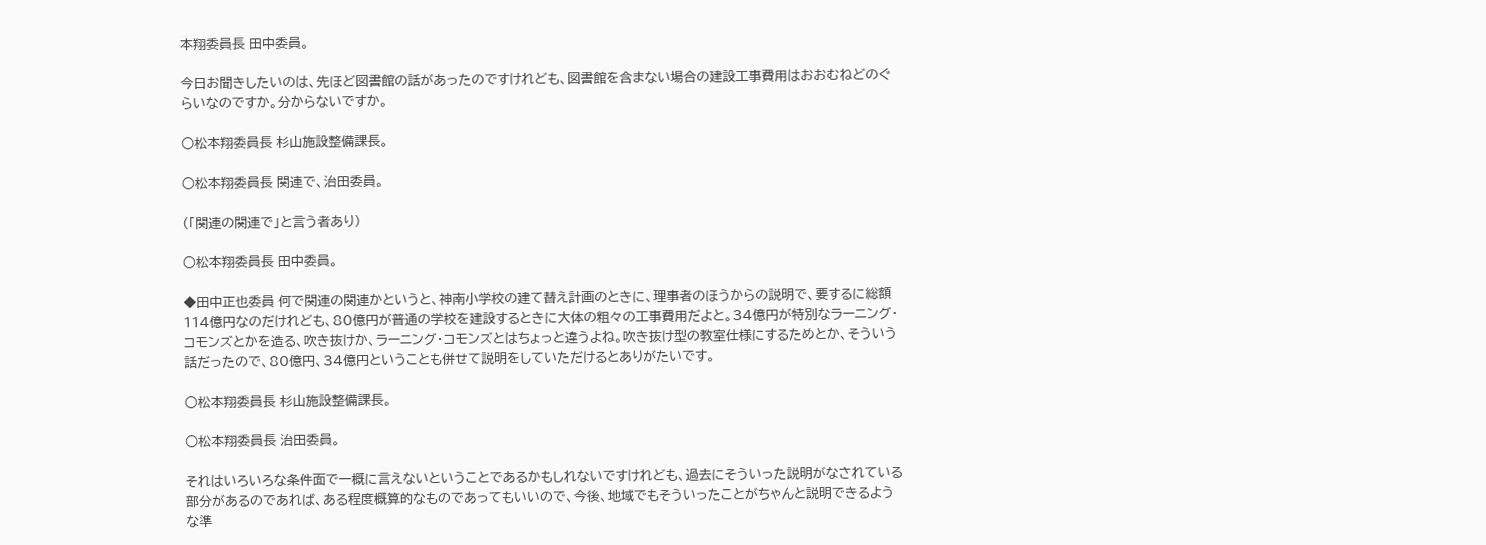本翔委員長 田中委員。

今日お聞きしたいのは、先ほど図書館の話があったのですけれども、図書館を含まない場合の建設工事費用はおおむねどのぐらいなのですか。分からないですか。

○松本翔委員長 杉山施設整備課長。

○松本翔委員長 関連で、治田委員。

(「関連の関連で」と言う者あり)

○松本翔委員長 田中委員。

◆田中正也委員 何で関連の関連かというと、神南小学校の建て替え計画のときに、理事者のほうからの説明で、要するに総額114億円なのだけれども、80億円が普通の学校を建設するときに大体の粗々の工事費用だよと。34億円が特別なラーニング・コモンズとかを造る、吹き抜けか、ラーニング・コモンズとはちょっと違うよね。吹き抜け型の教室仕様にするためとか、そういう話だったので、80億円、34億円ということも併せて説明をしていただけるとありがたいです。

○松本翔委員長 杉山施設整備課長。

○松本翔委員長 治田委員。

それはいろいろな条件面で一概に言えないということであるかもしれないですけれども、過去にそういった説明がなされている部分があるのであれば、ある程度概算的なものであってもいいので、今後、地域でもそういったことがちゃんと説明できるような準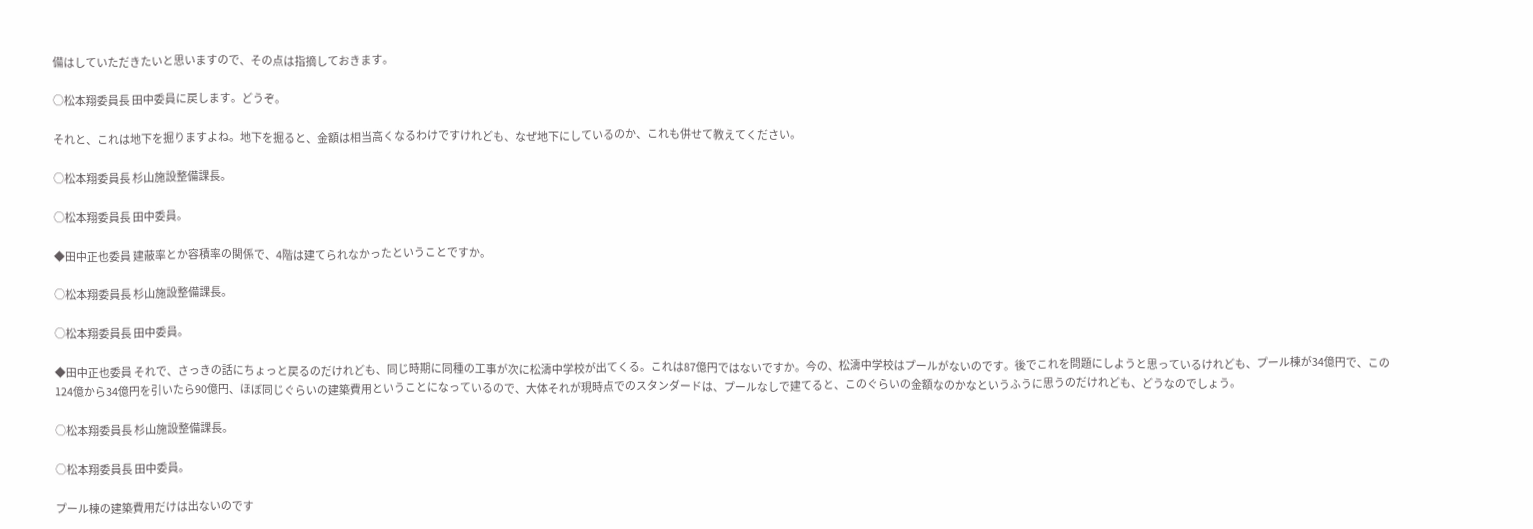備はしていただきたいと思いますので、その点は指摘しておきます。

○松本翔委員長 田中委員に戻します。どうぞ。

それと、これは地下を掘りますよね。地下を掘ると、金額は相当高くなるわけですけれども、なぜ地下にしているのか、これも併せて教えてください。

○松本翔委員長 杉山施設整備課長。

○松本翔委員長 田中委員。

◆田中正也委員 建蔽率とか容積率の関係で、4階は建てられなかったということですか。

○松本翔委員長 杉山施設整備課長。

○松本翔委員長 田中委員。

◆田中正也委員 それで、さっきの話にちょっと戻るのだけれども、同じ時期に同種の工事が次に松濤中学校が出てくる。これは87億円ではないですか。今の、松濤中学校はプールがないのです。後でこれを問題にしようと思っているけれども、プール棟が34億円で、この124億から34億円を引いたら90億円、ほぼ同じぐらいの建築費用ということになっているので、大体それが現時点でのスタンダードは、プールなしで建てると、このぐらいの金額なのかなというふうに思うのだけれども、どうなのでしょう。

○松本翔委員長 杉山施設整備課長。

○松本翔委員長 田中委員。

プール棟の建築費用だけは出ないのです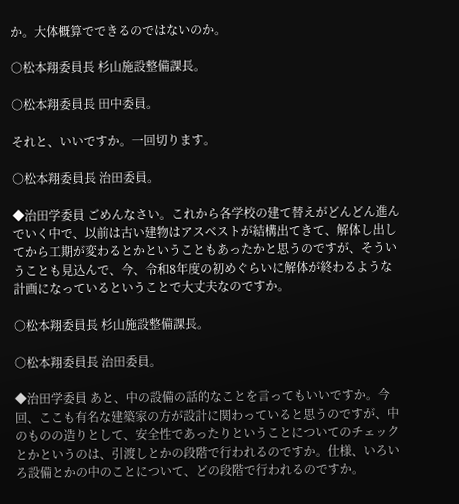か。大体概算でできるのではないのか。

○松本翔委員長 杉山施設整備課長。

○松本翔委員長 田中委員。

それと、いいですか。一回切ります。

○松本翔委員長 治田委員。

◆治田学委員 ごめんなさい。これから各学校の建て替えがどんどん進んでいく中で、以前は古い建物はアスベストが結構出てきて、解体し出してから工期が変わるとかということもあったかと思うのですが、そういうことも見込んで、今、令和8年度の初めぐらいに解体が終わるような計画になっているということで大丈夫なのですか。

○松本翔委員長 杉山施設整備課長。

○松本翔委員長 治田委員。

◆治田学委員 あと、中の設備の話的なことを言ってもいいですか。今回、ここも有名な建築家の方が設計に関わっていると思うのですが、中のものの造りとして、安全性であったりということについてのチェックとかというのは、引渡しとかの段階で行われるのですか。仕様、いろいろ設備とかの中のことについて、どの段階で行われるのですか。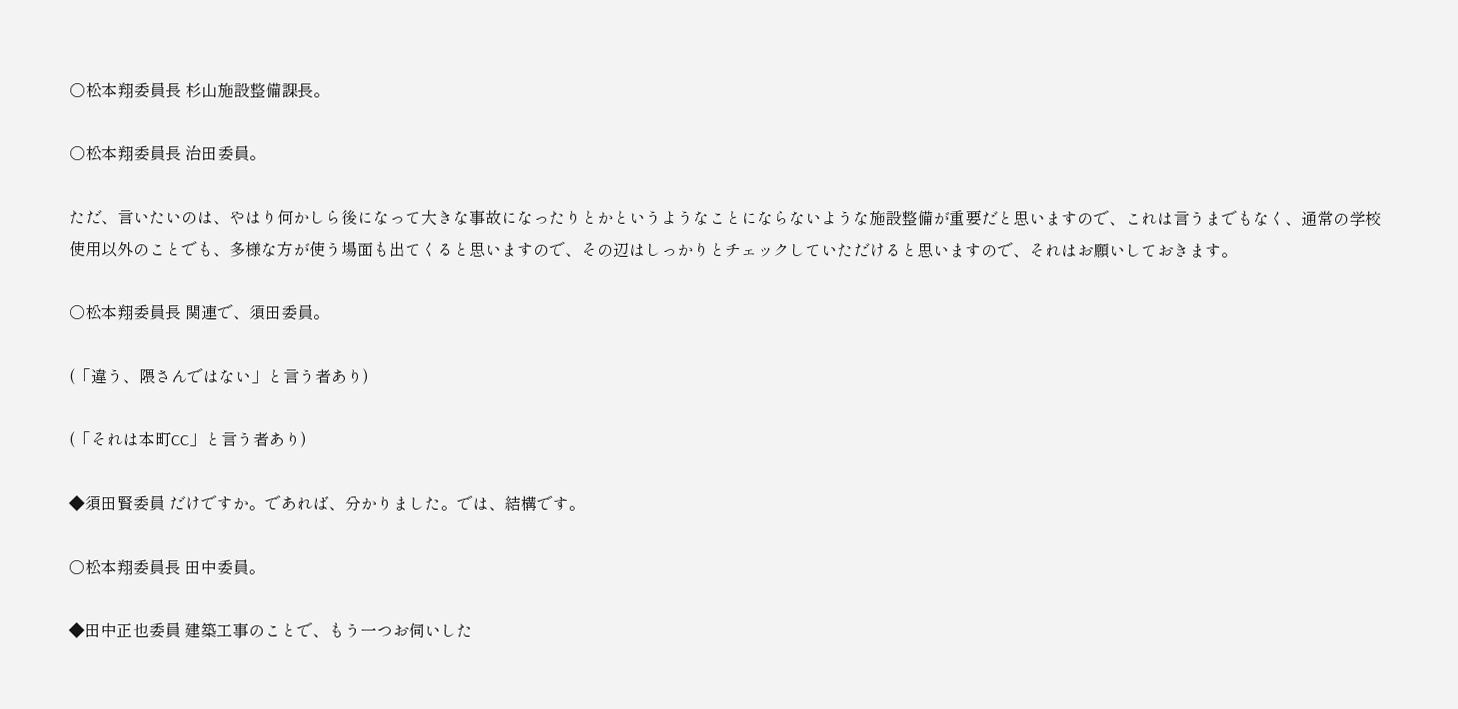○松本翔委員長 杉山施設整備課長。

○松本翔委員長 治田委員。

ただ、言いたいのは、やはり何かしら後になって大きな事故になったりとかというようなことにならないような施設整備が重要だと思いますので、これは言うまでもなく、通常の学校使用以外のことでも、多様な方が使う場面も出てくると思いますので、その辺はしっかりとチェックしていただけると思いますので、それはお願いしておきます。

○松本翔委員長 関連で、須田委員。

(「違う、隈さんではない」と言う者あり)

(「それは本町CC」と言う者あり)

◆須田賢委員 だけですか。であれば、分かりました。では、結構です。

○松本翔委員長 田中委員。

◆田中正也委員 建築工事のことで、もう一つお伺いした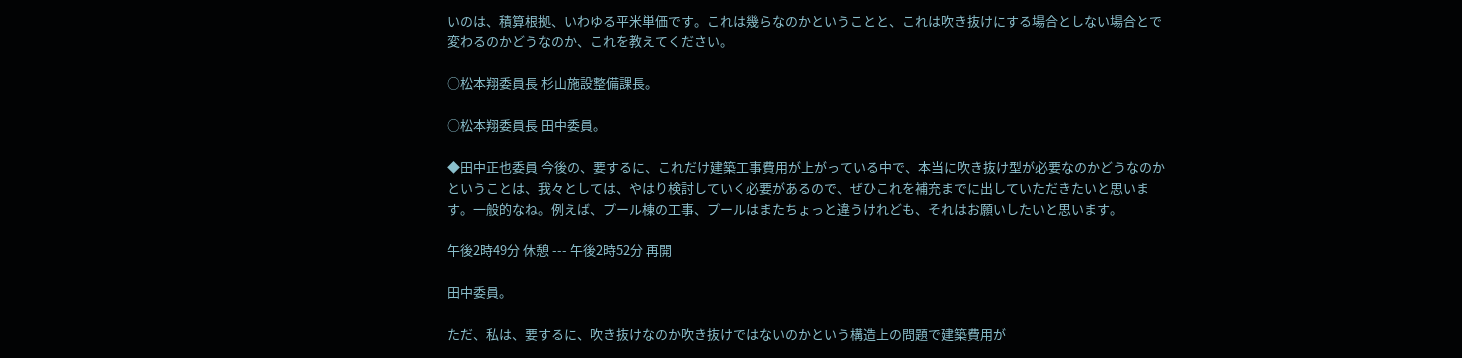いのは、積算根拠、いわゆる平米単価です。これは幾らなのかということと、これは吹き抜けにする場合としない場合とで変わるのかどうなのか、これを教えてください。

○松本翔委員長 杉山施設整備課長。

○松本翔委員長 田中委員。

◆田中正也委員 今後の、要するに、これだけ建築工事費用が上がっている中で、本当に吹き抜け型が必要なのかどうなのかということは、我々としては、やはり検討していく必要があるので、ぜひこれを補充までに出していただきたいと思います。一般的なね。例えば、プール棟の工事、プールはまたちょっと違うけれども、それはお願いしたいと思います。

午後2時49分 休憩 --- 午後2時52分 再開

田中委員。

ただ、私は、要するに、吹き抜けなのか吹き抜けではないのかという構造上の問題で建築費用が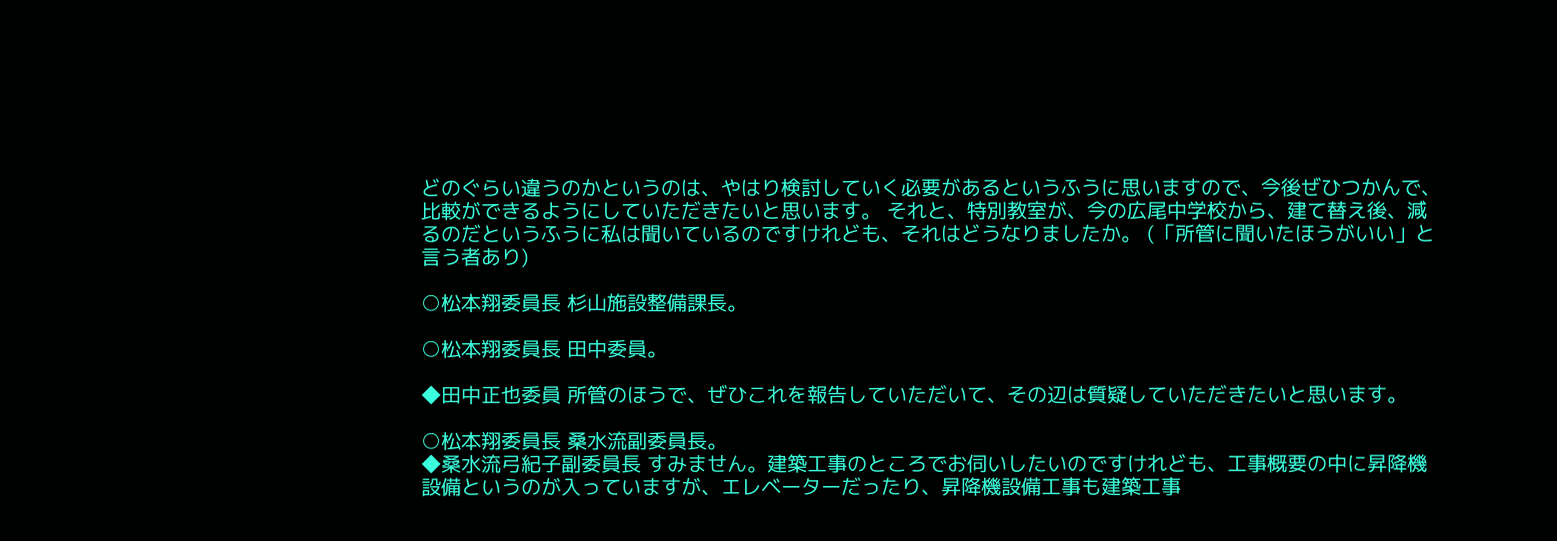どのぐらい違うのかというのは、やはり検討していく必要があるというふうに思いますので、今後ぜひつかんで、比較ができるようにしていただきたいと思います。 それと、特別教室が、今の広尾中学校から、建て替え後、減るのだというふうに私は聞いているのですけれども、それはどうなりましたか。 (「所管に聞いたほうがいい」と言う者あり)

○松本翔委員長 杉山施設整備課長。

○松本翔委員長 田中委員。

◆田中正也委員 所管のほうで、ぜひこれを報告していただいて、その辺は質疑していただきたいと思います。

○松本翔委員長 桑水流副委員長。
◆桑水流弓紀子副委員長 すみません。建築工事のところでお伺いしたいのですけれども、工事概要の中に昇降機設備というのが入っていますが、エレベーターだったり、昇降機設備工事も建築工事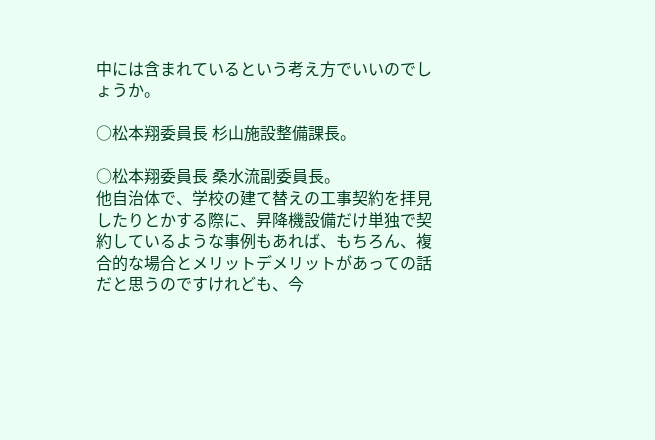中には含まれているという考え方でいいのでしょうか。

○松本翔委員長 杉山施設整備課長。

○松本翔委員長 桑水流副委員長。
他自治体で、学校の建て替えの工事契約を拝見したりとかする際に、昇降機設備だけ単独で契約しているような事例もあれば、もちろん、複合的な場合とメリットデメリットがあっての話だと思うのですけれども、今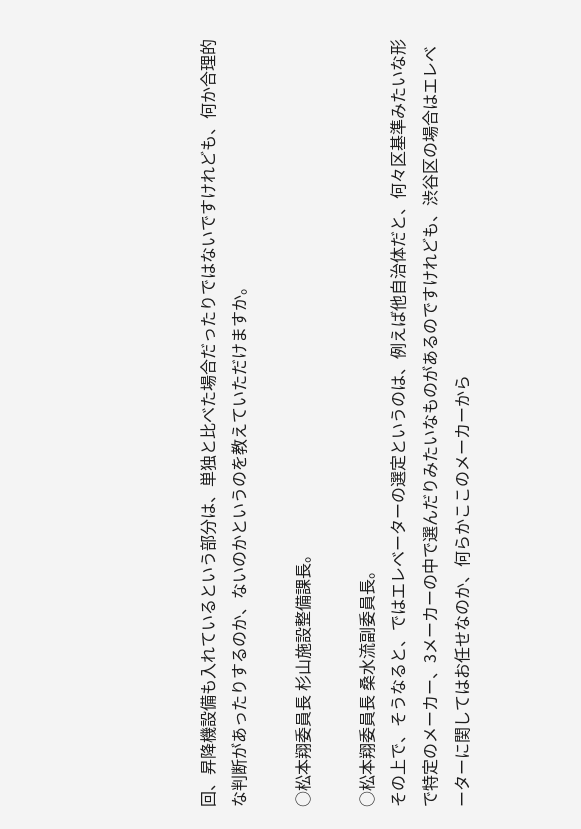回、昇降機設備も入れているという部分は、単独と比べた場合だったりではないですけれども、何か合理的な判断があったりするのか、ないのかというのを教えていただけますか。

○松本翔委員長 杉山施設整備課長。

○松本翔委員長 桑水流副委員長。
その上で、そうなると、ではエレベーターの選定というのは、例えば他自治体だと、何々区基準みたいな形で特定のメーカー、3メーカーの中で選んだりみたいなものがあるのですけれども、渋谷区の場合はエレベーターに関してはお任せなのか、何らかここのメーカーから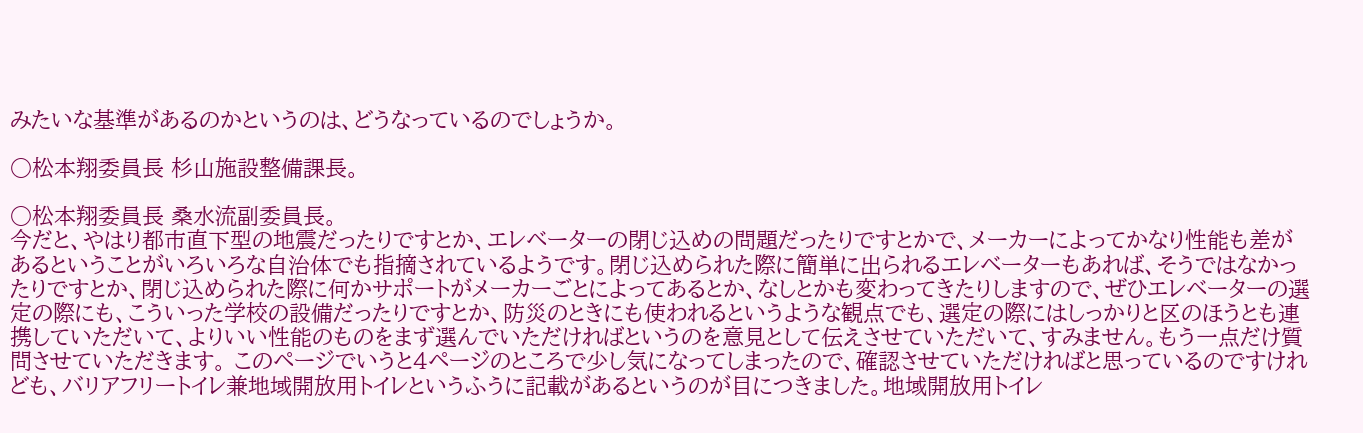みたいな基準があるのかというのは、どうなっているのでしょうか。

○松本翔委員長 杉山施設整備課長。

○松本翔委員長 桑水流副委員長。
今だと、やはり都市直下型の地震だったりですとか、エレベーターの閉じ込めの問題だったりですとかで、メーカーによってかなり性能も差があるということがいろいろな自治体でも指摘されているようです。閉じ込められた際に簡単に出られるエレベーターもあれば、そうではなかったりですとか、閉じ込められた際に何かサポートがメーカーごとによってあるとか、なしとかも変わってきたりしますので、ぜひエレベーターの選定の際にも、こういった学校の設備だったりですとか、防災のときにも使われるというような観点でも、選定の際にはしっかりと区のほうとも連携していただいて、よりいい性能のものをまず選んでいただければというのを意見として伝えさせていただいて、すみません。もう一点だけ質問させていただきます。 このページでいうと4ページのところで少し気になってしまったので、確認させていただければと思っているのですけれども、バリアフリートイレ兼地域開放用トイレというふうに記載があるというのが目につきました。地域開放用トイレ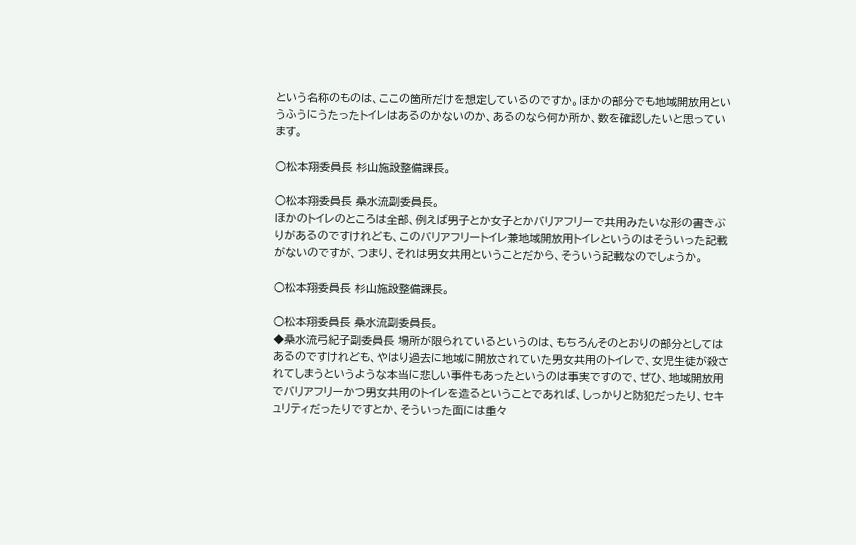という名称のものは、ここの箇所だけを想定しているのですか。ほかの部分でも地域開放用というふうにうたったトイレはあるのかないのか、あるのなら何か所か、数を確認したいと思っています。

○松本翔委員長 杉山施設整備課長。

○松本翔委員長 桑水流副委員長。
ほかのトイレのところは全部、例えば男子とか女子とかバリアフリーで共用みたいな形の書きぶりがあるのですけれども、このバリアフリートイレ兼地域開放用トイレというのはそういった記載がないのですが、つまり、それは男女共用ということだから、そういう記載なのでしょうか。

○松本翔委員長 杉山施設整備課長。

○松本翔委員長 桑水流副委員長。
◆桑水流弓紀子副委員長 場所が限られているというのは、もちろんそのとおりの部分としてはあるのですけれども、やはり過去に地域に開放されていた男女共用のトイレで、女児生徒が殺されてしまうというような本当に悲しい事件もあったというのは事実ですので、ぜひ、地域開放用でバリアフリーかつ男女共用のトイレを造るということであれば、しっかりと防犯だったり、セキュリティだったりですとか、そういった面には重々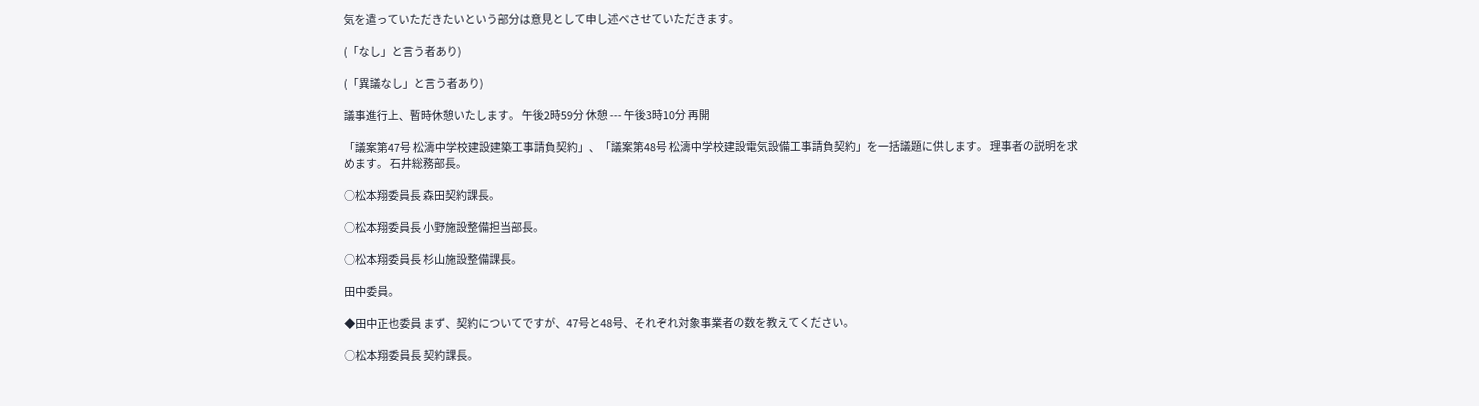気を遣っていただきたいという部分は意見として申し述べさせていただきます。

(「なし」と言う者あり)

(「異議なし」と言う者あり)

議事進行上、暫時休憩いたします。 午後2時59分 休憩 --- 午後3時10分 再開

「議案第47号 松濤中学校建設建築工事請負契約」、「議案第48号 松濤中学校建設電気設備工事請負契約」を一括議題に供します。 理事者の説明を求めます。 石井総務部長。

○松本翔委員長 森田契約課長。

○松本翔委員長 小野施設整備担当部長。

○松本翔委員長 杉山施設整備課長。

田中委員。

◆田中正也委員 まず、契約についてですが、47号と48号、それぞれ対象事業者の数を教えてください。

○松本翔委員長 契約課長。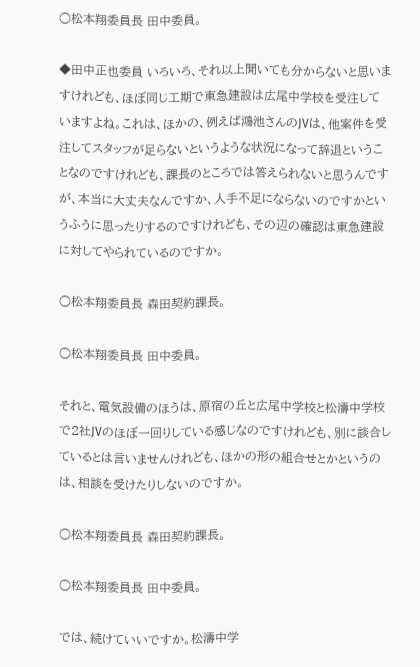○松本翔委員長 田中委員。

◆田中正也委員 いろいろ、それ以上聞いても分からないと思いますけれども、ほぼ同じ工期で東急建設は広尾中学校を受注していますよね。これは、ほかの、例えば鴻池さんのJVは、他案件を受注してスタッフが足らないというような状況になって辞退ということなのですけれども、課長のところでは答えられないと思うんですが、本当に大丈夫なんですか、人手不足にならないのですかというふうに思ったりするのですけれども、その辺の確認は東急建設に対してやられているのですか。

○松本翔委員長 森田契約課長。

○松本翔委員長 田中委員。

それと、電気設備のほうは、原宿の丘と広尾中学校と松濤中学校で2社JVのほぼ一回りしている感じなのですけれども、別に談合しているとは言いませんけれども、ほかの形の組合せとかというのは、相談を受けたりしないのですか。

○松本翔委員長 森田契約課長。

○松本翔委員長 田中委員。

では、続けていいですか。松濤中学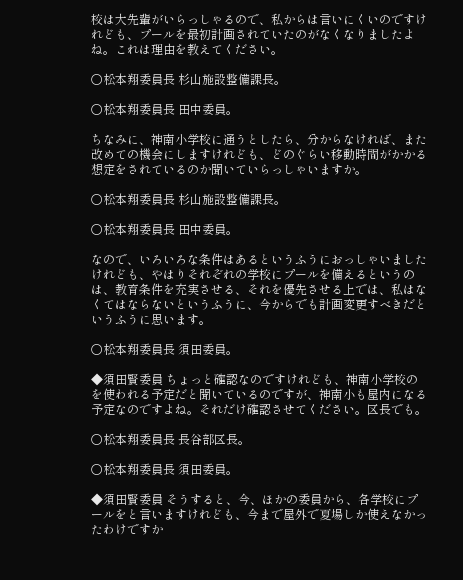校は大先輩がいらっしゃるので、私からは言いにくいのですけれども、プールを最初計画されていたのがなくなりましたよね。これは理由を教えてください。

○松本翔委員長 杉山施設整備課長。

○松本翔委員長 田中委員。

ちなみに、神南小学校に通うとしたら、分からなければ、また改めての機会にしますけれども、どのぐらい移動時間がかかる想定をされているのか聞いていらっしゃいますか。

○松本翔委員長 杉山施設整備課長。

○松本翔委員長 田中委員。

なので、いろいろな条件はあるというふうにおっしゃいましたけれども、やはりそれぞれの学校にプールを備えるというのは、教育条件を充実させる、それを優先させる上では、私はなくてはならないというふうに、今からでも計画変更すべきだというふうに思います。

○松本翔委員長 須田委員。

◆須田賢委員 ちょっと確認なのですけれども、神南小学校のを使われる予定だと聞いているのですが、神南小も屋内になる予定なのですよね。それだけ確認させてください。区長でも。

○松本翔委員長 長谷部区長。

○松本翔委員長 須田委員。

◆須田賢委員 そうすると、今、ほかの委員から、各学校にプールをと言いますけれども、今まで屋外で夏場しか使えなかったわけですか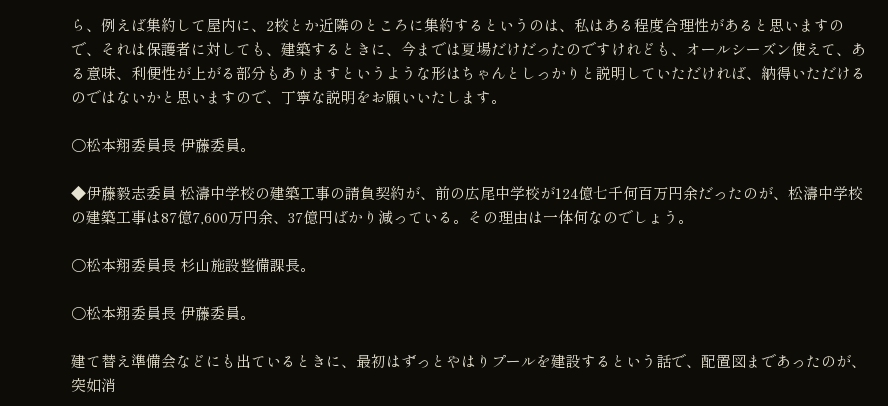ら、例えば集約して屋内に、2校とか近隣のところに集約するというのは、私はある程度合理性があると思いますので、それは保護者に対しても、建築するときに、今までは夏場だけだったのですけれども、オールシーズン使えて、ある意味、利便性が上がる部分もありますというような形はちゃんとしっかりと説明していただければ、納得いただけるのではないかと思いますので、丁寧な説明をお願いいたします。

○松本翔委員長 伊藤委員。

◆伊藤毅志委員 松濤中学校の建築工事の請負契約が、前の広尾中学校が124億七千何百万円余だったのが、松濤中学校の建築工事は87億7,600万円余、37億円ばかり減っている。その理由は一体何なのでしょう。

○松本翔委員長 杉山施設整備課長。

○松本翔委員長 伊藤委員。

建て替え準備会などにも出ているときに、最初はずっとやはりプールを建設するという話で、配置図まであったのが、突如消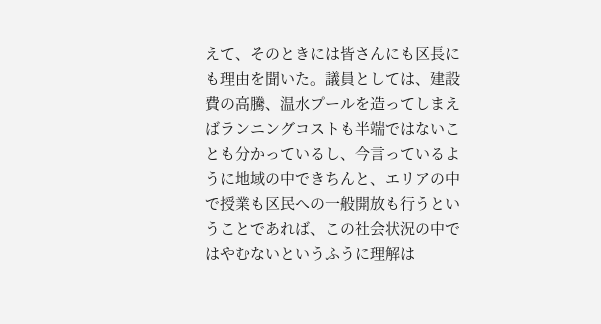えて、そのときには皆さんにも区長にも理由を聞いた。議員としては、建設費の高騰、温水プールを造ってしまえばランニングコストも半端ではないことも分かっているし、今言っているように地域の中できちんと、エリアの中で授業も区民への一般開放も行うということであれば、この社会状況の中ではやむないというふうに理解は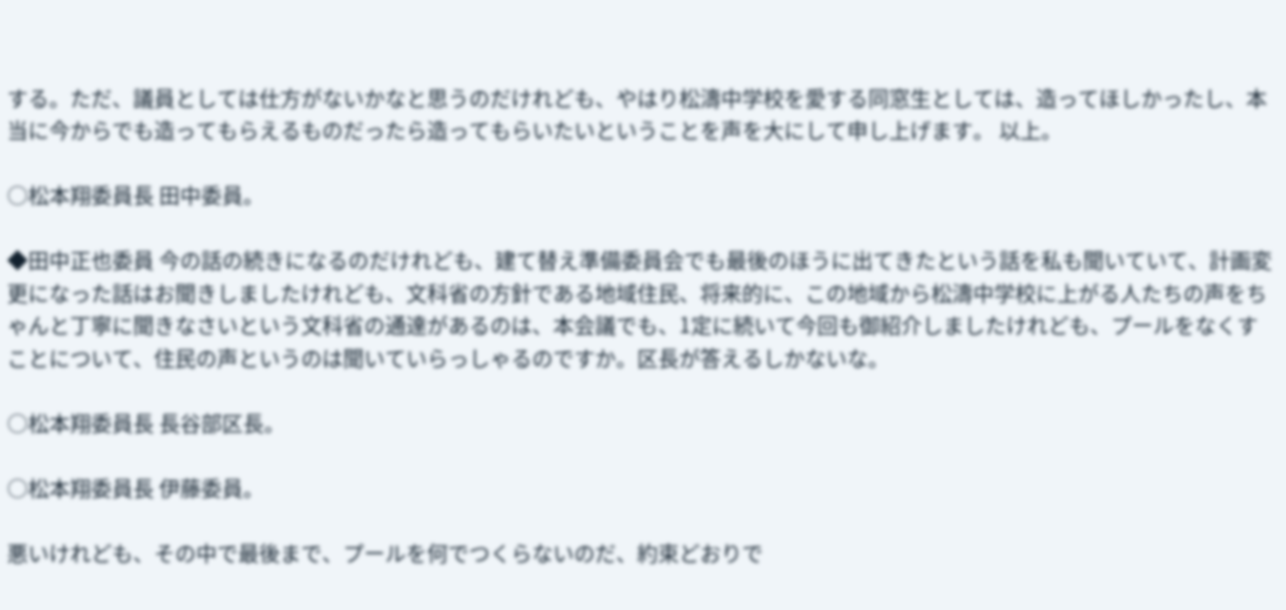する。ただ、議員としては仕方がないかなと思うのだけれども、やはり松濤中学校を愛する同窓生としては、造ってほしかったし、本当に今からでも造ってもらえるものだったら造ってもらいたいということを声を大にして申し上げます。 以上。

○松本翔委員長 田中委員。

◆田中正也委員 今の話の続きになるのだけれども、建て替え準備委員会でも最後のほうに出てきたという話を私も聞いていて、計画変更になった話はお聞きしましたけれども、文科省の方針である地域住民、将来的に、この地域から松濤中学校に上がる人たちの声をちゃんと丁寧に聞きなさいという文科省の通達があるのは、本会議でも、1定に続いて今回も御紹介しましたけれども、プールをなくすことについて、住民の声というのは聞いていらっしゃるのですか。区長が答えるしかないな。

○松本翔委員長 長谷部区長。

○松本翔委員長 伊藤委員。

悪いけれども、その中で最後まで、プールを何でつくらないのだ、約束どおりで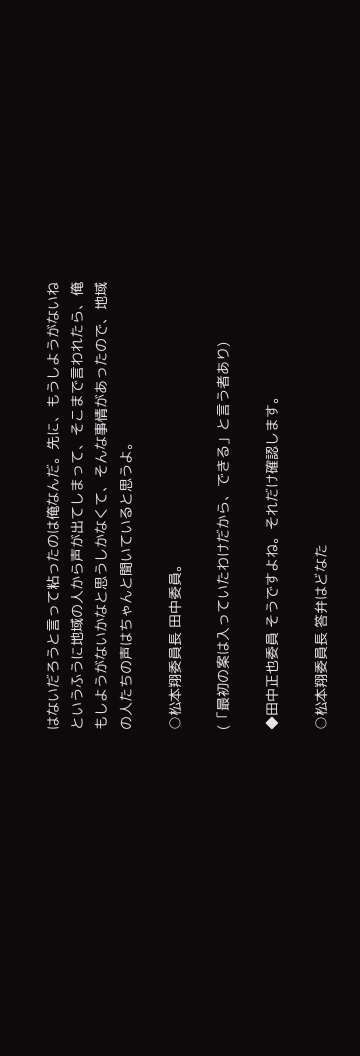はないだろうと言って粘ったのは俺なんだ。先に、もうしようがないねというふうに地域の人から声が出てしまって、そこまで言われたら、俺もしようがないかなと思うしかなくて、そんな事情があったので、地域の人たちの声はちゃんと聞いていると思うよ。

○松本翔委員長 田中委員。

(「最初の案は入っていたわけだから、できる」と言う者あり)

◆田中正也委員 そうですよね。それだけ確認します。

○松本翔委員長 答弁はどなた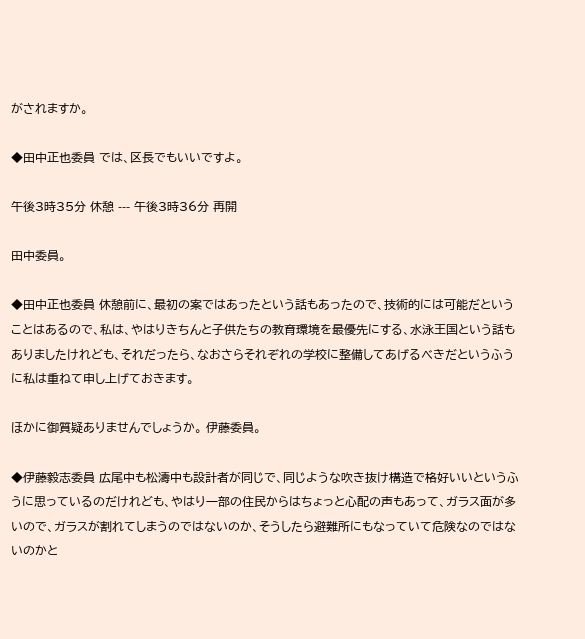がされますか。

◆田中正也委員 では、区長でもいいですよ。

午後3時35分 休憩 --- 午後3時36分 再開

田中委員。

◆田中正也委員 休憩前に、最初の案ではあったという話もあったので、技術的には可能だということはあるので、私は、やはりきちんと子供たちの教育環境を最優先にする、水泳王国という話もありましたけれども、それだったら、なおさらそれぞれの学校に整備してあげるべきだというふうに私は重ねて申し上げておきます。

ほかに御質疑ありませんでしょうか。 伊藤委員。

◆伊藤毅志委員 広尾中も松濤中も設計者が同じで、同じような吹き抜け構造で格好いいというふうに思っているのだけれども、やはり一部の住民からはちょっと心配の声もあって、ガラス面が多いので、ガラスが割れてしまうのではないのか、そうしたら避難所にもなっていて危険なのではないのかと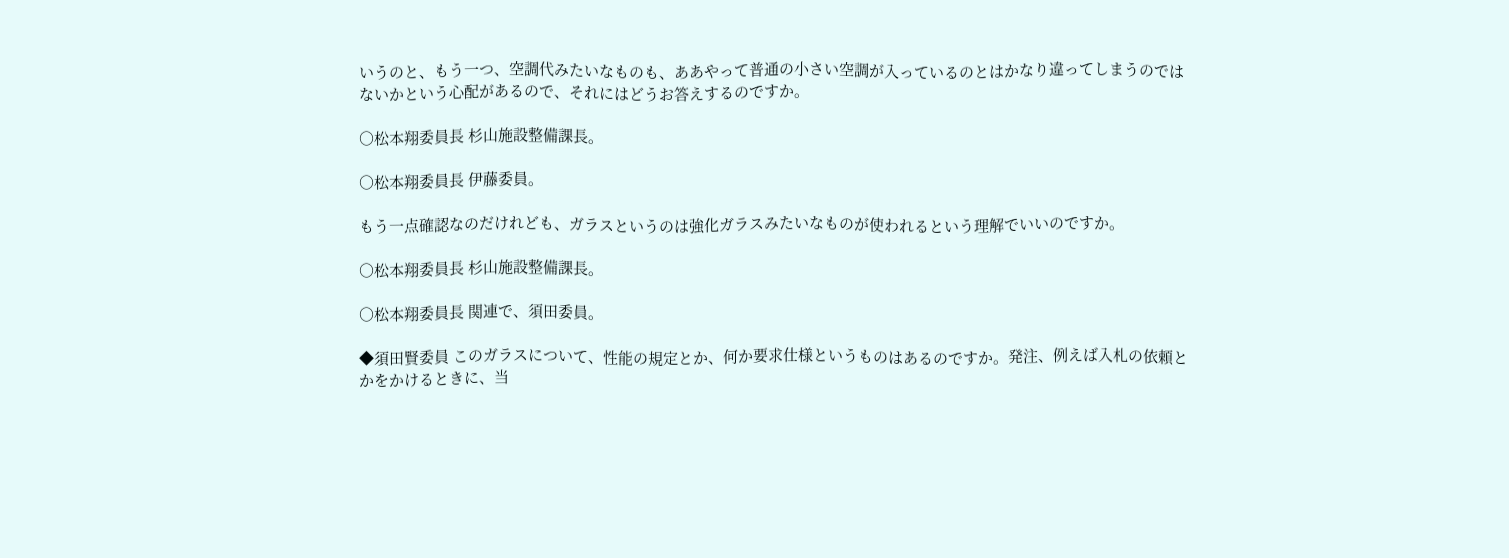いうのと、もう一つ、空調代みたいなものも、ああやって普通の小さい空調が入っているのとはかなり違ってしまうのではないかという心配があるので、それにはどうお答えするのですか。

○松本翔委員長 杉山施設整備課長。

○松本翔委員長 伊藤委員。

もう一点確認なのだけれども、ガラスというのは強化ガラスみたいなものが使われるという理解でいいのですか。

○松本翔委員長 杉山施設整備課長。

○松本翔委員長 関連で、須田委員。

◆須田賢委員 このガラスについて、性能の規定とか、何か要求仕様というものはあるのですか。発注、例えば入札の依頼とかをかけるときに、当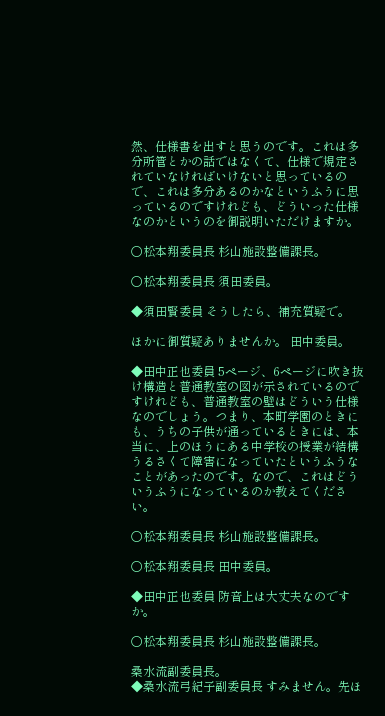然、仕様書を出すと思うのです。これは多分所管とかの話ではなくて、仕様で規定されていなければいけないと思っているので、これは多分あるのかなというふうに思っているのですけれども、どういった仕様なのかというのを御説明いただけますか。

○松本翔委員長 杉山施設整備課長。

○松本翔委員長 須田委員。

◆須田賢委員 そうしたら、補充質疑で。

ほかに御質疑ありませんか。 田中委員。

◆田中正也委員 5ページ、6ページに吹き抜け構造と普通教室の図が示されているのですけれども、普通教室の壁はどういう仕様なのでしょう。つまり、本町学園のときにも、うちの子供が通っているときには、本当に、上のほうにある中学校の授業が結構うるさくて障害になっていたというふうなことがあったのです。なので、これはどういうふうになっているのか教えてください。

○松本翔委員長 杉山施設整備課長。

○松本翔委員長 田中委員。

◆田中正也委員 防音上は大丈夫なのですか。

○松本翔委員長 杉山施設整備課長。

桑水流副委員長。
◆桑水流弓紀子副委員長 すみません。先ほ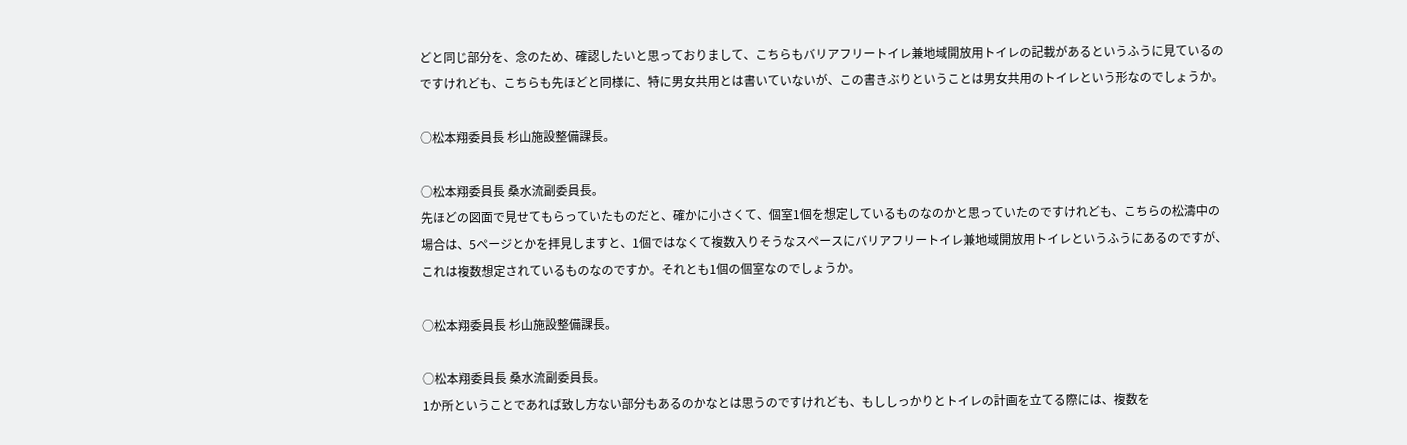どと同じ部分を、念のため、確認したいと思っておりまして、こちらもバリアフリートイレ兼地域開放用トイレの記載があるというふうに見ているのですけれども、こちらも先ほどと同様に、特に男女共用とは書いていないが、この書きぶりということは男女共用のトイレという形なのでしょうか。

○松本翔委員長 杉山施設整備課長。

○松本翔委員長 桑水流副委員長。
先ほどの図面で見せてもらっていたものだと、確かに小さくて、個室1個を想定しているものなのかと思っていたのですけれども、こちらの松濤中の場合は、5ページとかを拝見しますと、1個ではなくて複数入りそうなスペースにバリアフリートイレ兼地域開放用トイレというふうにあるのですが、これは複数想定されているものなのですか。それとも1個の個室なのでしょうか。

○松本翔委員長 杉山施設整備課長。

○松本翔委員長 桑水流副委員長。
1か所ということであれば致し方ない部分もあるのかなとは思うのですけれども、もししっかりとトイレの計画を立てる際には、複数を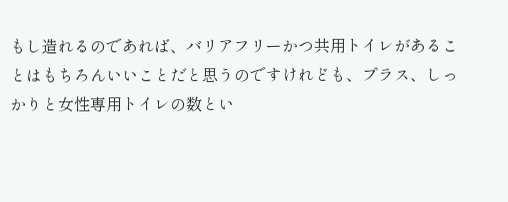もし造れるのであれば、バリアフリーかつ共用トイレがあることはもちろんいいことだと思うのですけれども、プラス、しっかりと女性専用トイレの数とい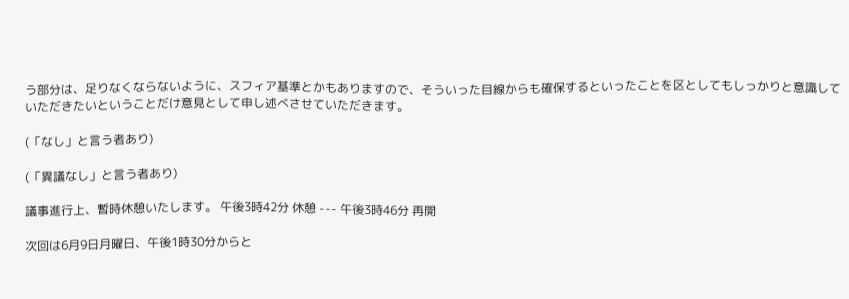う部分は、足りなくならないように、スフィア基準とかもありますので、そういった目線からも確保するといったことを区としてもしっかりと意識していただきたいということだけ意見として申し述べさせていただきます。

(「なし」と言う者あり)

(「異議なし」と言う者あり)

議事進行上、暫時休憩いたします。 午後3時42分 休憩 --- 午後3時46分 再開

次回は6月9日月曜日、午後1時30分からと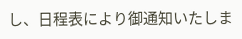し、日程表により御通知いたしま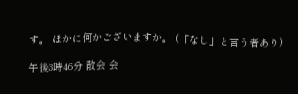す。 ほかに何かございますか。 (「なし」と言う者あり)

午後3時46分 散会 会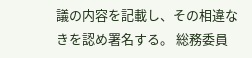議の内容を記載し、その相違なきを認め署名する。 総務委員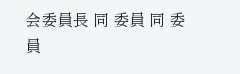会委員長 同 委員 同 委員